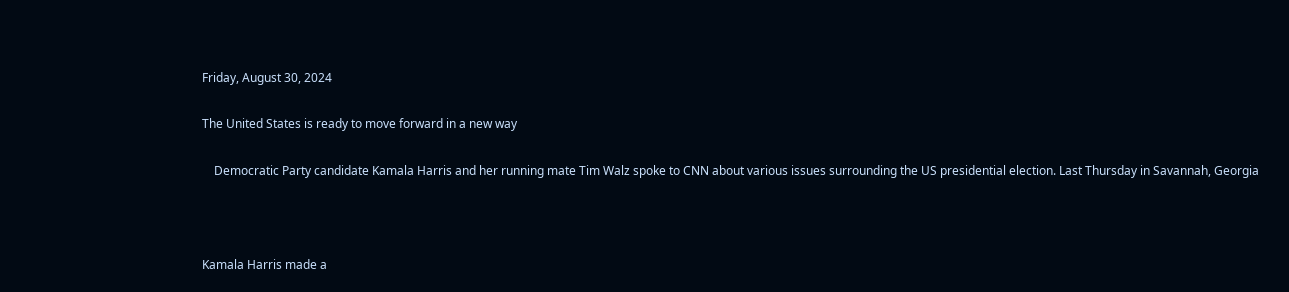Friday, August 30, 2024

The United States is ready to move forward in a new way

    Democratic Party candidate Kamala Harris and her running mate Tim Walz spoke to CNN about various issues surrounding the US presidential election. Last Thursday in Savannah, Georgia



Kamala Harris made a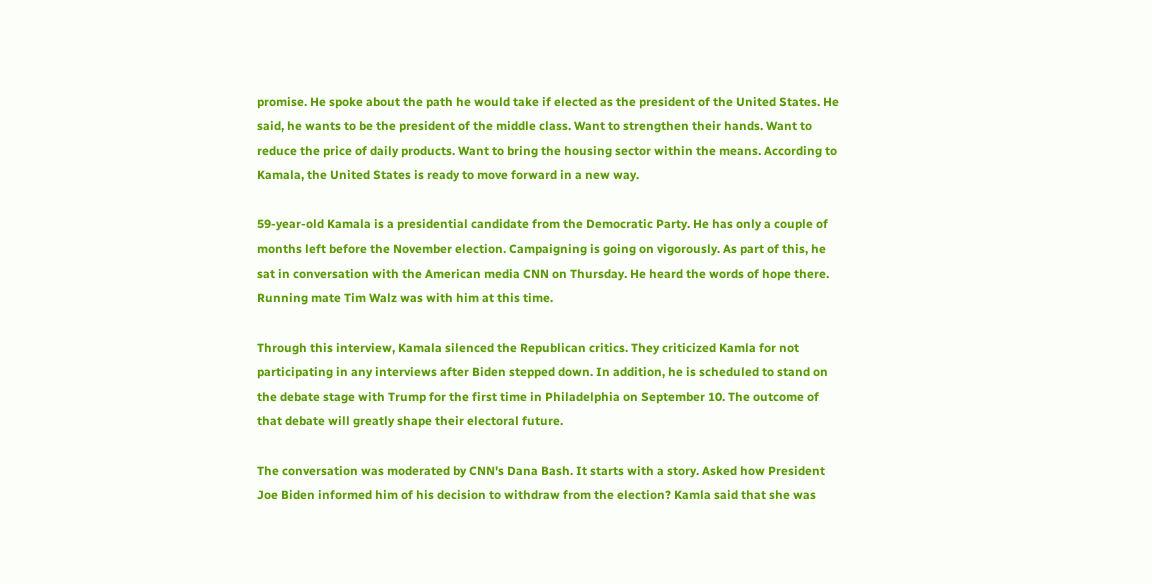promise. He spoke about the path he would take if elected as the president of the United States. He said, he wants to be the president of the middle class. Want to strengthen their hands. Want to reduce the price of daily products. Want to bring the housing sector within the means. According to Kamala, the United States is ready to move forward in a new way.

59-year-old Kamala is a presidential candidate from the Democratic Party. He has only a couple of months left before the November election. Campaigning is going on vigorously. As part of this, he sat in conversation with the American media CNN on Thursday. He heard the words of hope there. Running mate Tim Walz was with him at this time.

Through this interview, Kamala silenced the Republican critics. They criticized Kamla for not participating in any interviews after Biden stepped down. In addition, he is scheduled to stand on the debate stage with Trump for the first time in Philadelphia on September 10. The outcome of that debate will greatly shape their electoral future.

The conversation was moderated by CNN's Dana Bash. It starts with a story. Asked how President Joe Biden informed him of his decision to withdraw from the election? Kamla said that she was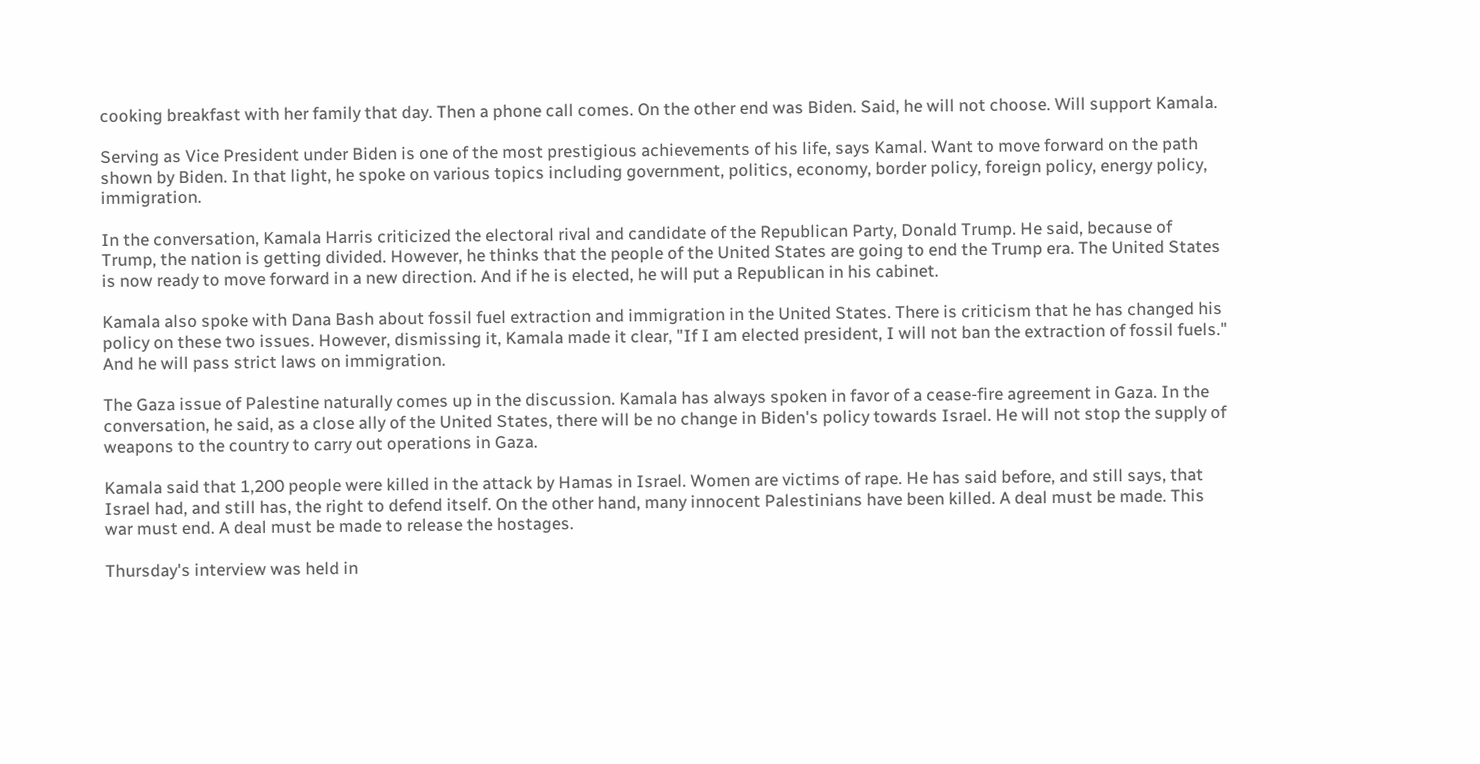cooking breakfast with her family that day. Then a phone call comes. On the other end was Biden. Said, he will not choose. Will support Kamala.

Serving as Vice President under Biden is one of the most prestigious achievements of his life, says Kamal. Want to move forward on the path shown by Biden. In that light, he spoke on various topics including government, politics, economy, border policy, foreign policy, energy policy, immigration.

In the conversation, Kamala Harris criticized the electoral rival and candidate of the Republican Party, Donald Trump. He said, because of Trump, the nation is getting divided. However, he thinks that the people of the United States are going to end the Trump era. The United States is now ready to move forward in a new direction. And if he is elected, he will put a Republican in his cabinet.

Kamala also spoke with Dana Bash about fossil fuel extraction and immigration in the United States. There is criticism that he has changed his policy on these two issues. However, dismissing it, Kamala made it clear, "If I am elected president, I will not ban the extraction of fossil fuels." And he will pass strict laws on immigration.

The Gaza issue of Palestine naturally comes up in the discussion. Kamala has always spoken in favor of a cease-fire agreement in Gaza. In the conversation, he said, as a close ally of the United States, there will be no change in Biden's policy towards Israel. He will not stop the supply of weapons to the country to carry out operations in Gaza.

Kamala said that 1,200 people were killed in the attack by Hamas in Israel. Women are victims of rape. He has said before, and still says, that Israel had, and still has, the right to defend itself. On the other hand, many innocent Palestinians have been killed. A deal must be made. This war must end. A deal must be made to release the hostages.

Thursday's interview was held in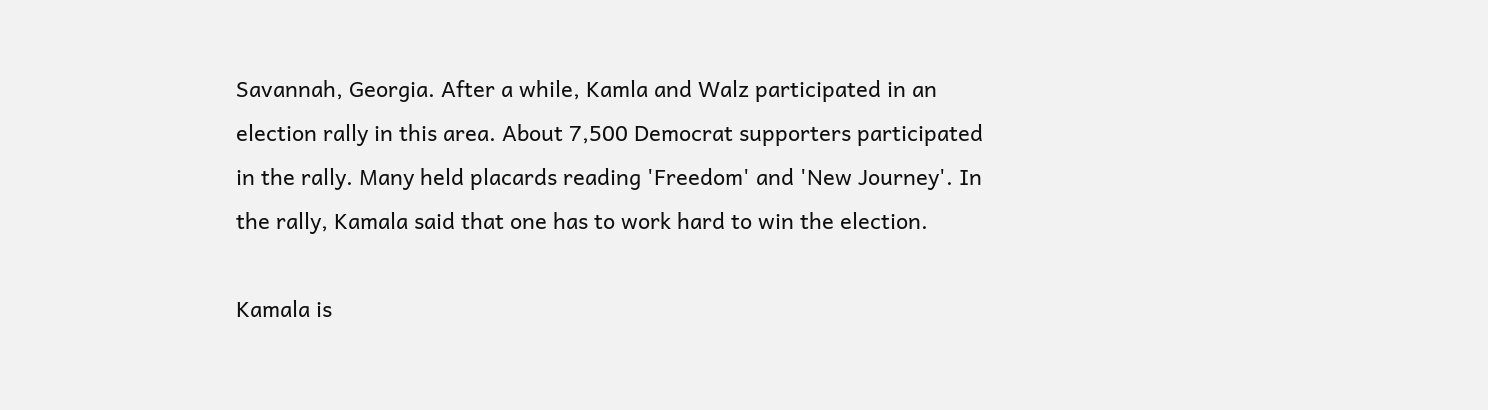Savannah, Georgia. After a while, Kamla and Walz participated in an election rally in this area. About 7,500 Democrat supporters participated in the rally. Many held placards reading 'Freedom' and 'New Journey'. In the rally, Kamala said that one has to work hard to win the election.

Kamala is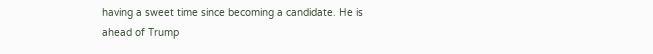having a sweet time since becoming a candidate. He is ahead of Trump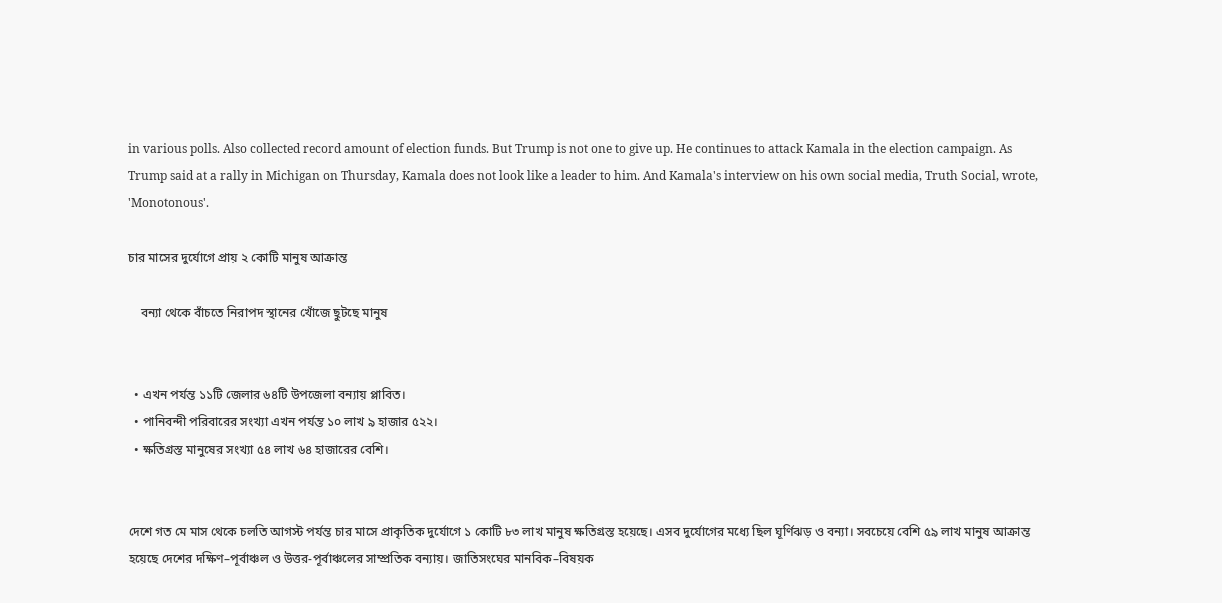in various polls. Also collected record amount of election funds. But Trump is not one to give up. He continues to attack Kamala in the election campaign. As Trump said at a rally in Michigan on Thursday, Kamala does not look like a leader to him. And Kamala's interview on his own social media, Truth Social, wrote, 'Monotonous'.

চার মাসের দুর্যোগে প্রায় ২ কোটি মানুষ আক্রান্ত

    বন্যা থেকে বাঁচতে নিরাপদ স্থানের খোঁজে ছুটছে মানুষ


  • এখন পর্যন্ত ১১টি জেলার ৬৪টি উপজেলা বন্যায় প্লাবিত।
  • পানিবন্দী পরিবারের সংখ্যা এখন পর্যন্ত ১০ লাখ ৯ হাজার ৫২২।
  • ক্ষতিগ্রস্ত মানুষের সংখ্যা ৫৪ লাখ ৬৪ হাজারের বেশি।


দেশে গত মে মাস থেকে চলতি আগস্ট পর্যন্ত চার মাসে প্রাকৃতিক দুর্যোগে ১ কোটি ৮৩ লাখ মানুষ ক্ষতিগ্রস্ত হয়েছে। এসব দুর্যোগের মধ্যে ছিল ঘূর্ণিঝড় ও বন্যা। সবচেয়ে বেশি ৫৯ লাখ মানুষ আক্রান্ত হয়েছে দেশের দক্ষিণ–পূর্বাঞ্চল ও উত্তর-পূর্বাঞ্চলের সাম্প্রতিক বন্যায়। জাতিসংঘের মানবিক–বিষয়ক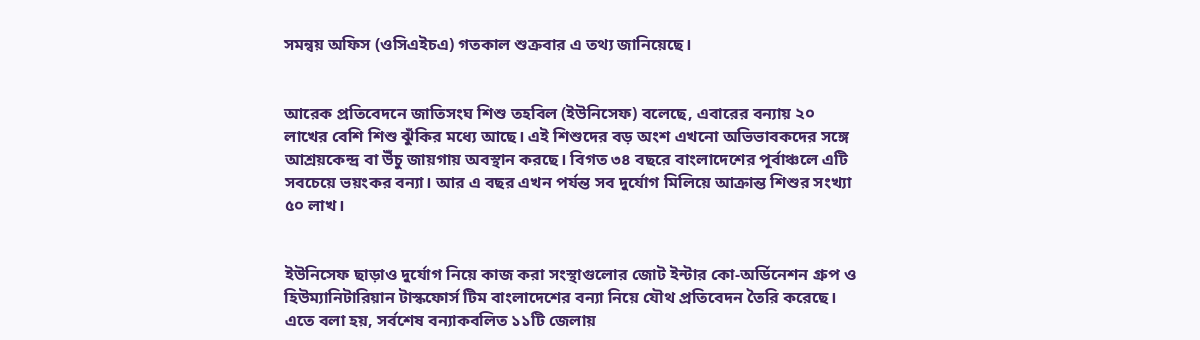সমন্বয় অফিস (ওসিএইচএ) গতকাল শুক্রবার এ তথ্য জানিয়েছে।


আরেক প্রতিবেদনে জাতিসংঘ শিশু তহবিল (ইউনিসেফ) বলেছে, এবারের বন্যায় ২০ লাখের বেশি শিশু ঝুঁকির মধ্যে আছে। এই শিশুদের বড় অংশ এখনো অভিভাবকদের সঙ্গে আশ্রয়কেন্দ্র বা উঁচু জায়গায় অবস্থান করছে। বিগত ৩৪ বছরে বাংলাদেশের পূর্বাঞ্চলে এটি সবচেয়ে ভয়ংকর বন্যা। আর এ বছর এখন পর্যন্ত সব দুর্যোগ মিলিয়ে আক্রান্ত শিশুর সংখ্যা ৫০ লাখ।


ইউনিসেফ ছাড়াও দুর্যোগ নিয়ে কাজ করা সংস্থাগুলোর জোট ইন্টার কো-অর্ডিনেশন গ্রুপ ও হিউম্যানিটারিয়ান টাস্কফোর্স টিম বাংলাদেশের বন্যা নিয়ে যৌথ প্রতিবেদন তৈরি করেছে। এতে বলা হয়, সর্বশেষ বন্যাকবলিত ১১টি জেলায়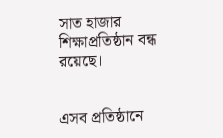সাত হাজার শিক্ষাপ্রতিষ্ঠান বন্ধ রয়েছে।


এসব প্রতিষ্ঠানে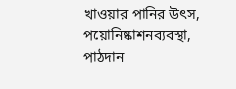খাওয়ার পানির উৎস, পয়োনিষ্কাশনব্যবস্থা, পাঠদান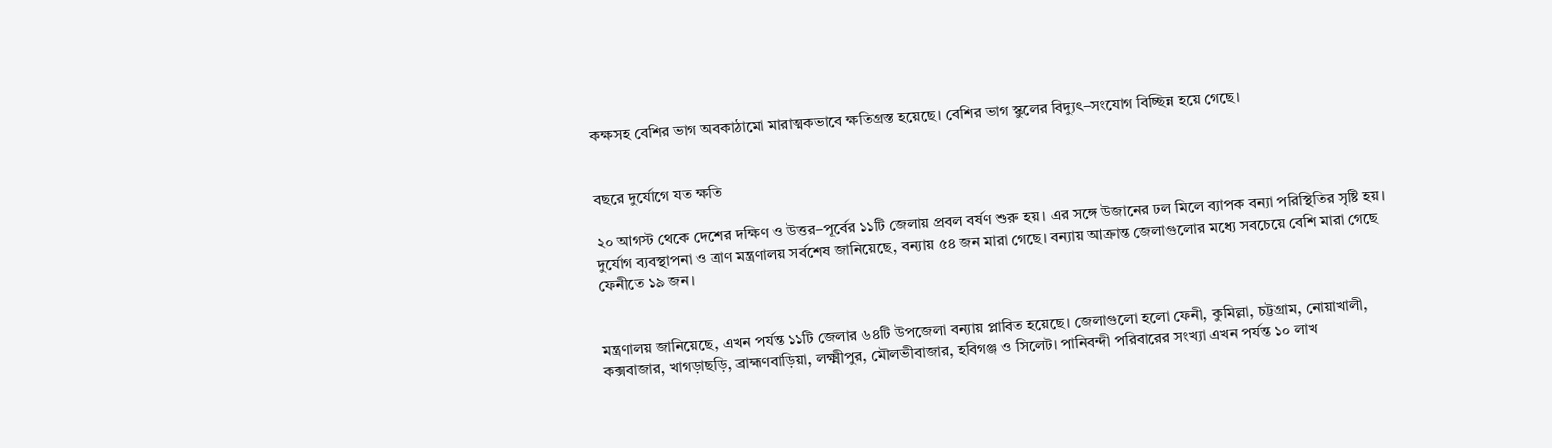কক্ষসহ বেশির ভাগ অবকাঠামো মারাত্মকভাবে ক্ষতিগ্রস্ত হয়েছে। বেশির ভাগ স্কুলের বিদ্যুৎ–সংযোগ বিচ্ছিন্ন হয়ে গেছে।


বছরে দুর্যোগে যত ক্ষতি

২০ আগস্ট থেকে দেশের দক্ষিণ ও উত্তর–পূর্বের ১১টি জেলায় প্রবল বর্ষণ শুরু হয়। এর সঙ্গে উজানের ঢল মিলে ব্যাপক বন্যা পরিস্থিতির সৃষ্টি হয়। দুর্যোগ ব্যবস্থাপনা ও ত্রাণ মন্ত্রণালয় সর্বশেষ জানিয়েছে, বন্যায় ৫৪ জন মারা গেছে। বন্যায় আক্রান্ত জেলাগুলোর মধ্যে সবচেয়ে বেশি মারা গেছে ফেনীতে ১৯ জন।


মন্ত্রণালয় জানিয়েছে, এখন পর্যন্ত ১১টি জেলার ৬৪টি উপজেলা বন্যায় প্লাবিত হয়েছে। জেলাগুলো হলো ফেনী, কুমিল্লা, চট্টগ্রাম, নোয়াখালী, কক্সবাজার, খাগড়াছড়ি, ব্রাহ্মণবাড়িয়া, লক্ষ্মীপুর, মৌলভীবাজার, হবিগঞ্জ ও সিলেট। পানিবন্দী পরিবারের সংখ্যা এখন পর্যন্ত ১০ লাখ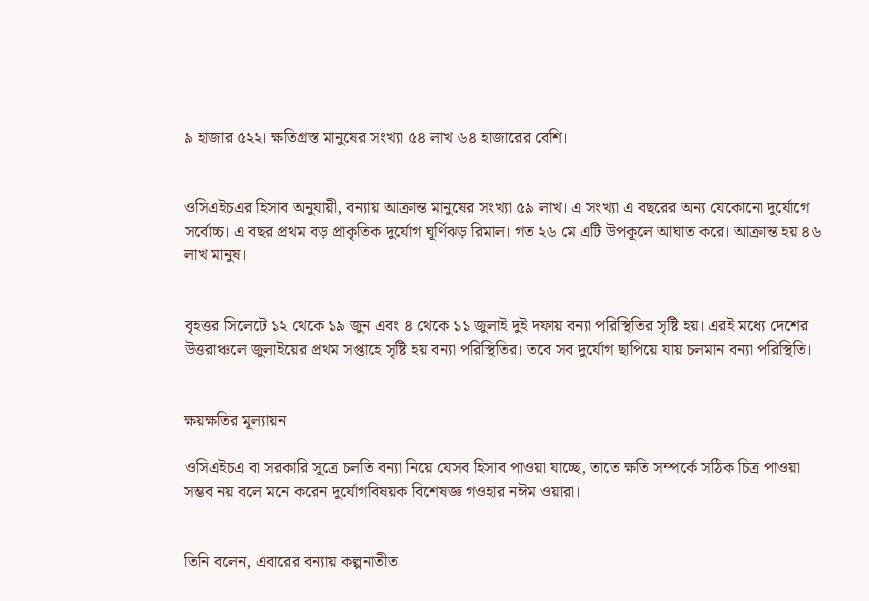৯ হাজার ৫২২। ক্ষতিগ্রস্ত মানুষের সংখ্যা ৫৪ লাখ ৬৪ হাজারের বেশি।


ওসিএইচএর হিসাব অনুযায়ী, বন্যায় আক্রান্ত মানুষের সংখ্যা ৫৯ লাখ। এ সংখ্যা এ বছরের অন্য যেকোনো দুর্যোগে সর্বোচ্চ। এ বছর প্রথম বড় প্রাকৃতিক দুর্যোগ ঘূর্ণিঝড় রিমাল। গত ২৬ মে এটি উপকূলে আঘাত করে। আক্রান্ত হয় ৪৬ লাখ মানুষ।


বৃহত্তর সিলেটে ১২ থেকে ১৯ জুন এবং ৪ থেকে ১১ জুলাই দুই দফায় বন্যা পরিস্থিতির সৃষ্টি হয়। এরই মধ্যে দেশের উত্তরাঞ্চলে জুলাইয়ের প্রথম সপ্তাহে সৃষ্টি হয় বন্যা পরিস্থিতির। তবে সব দুর্যোগ ছাপিয়ে যায় চলমান বন্যা পরিস্থিতি।


ক্ষয়ক্ষতির মূল্যায়ন

ওসিএইচএ বা সরকারি সূত্রে চলতি বন্যা নিয়ে যেসব হিসাব পাওয়া যাচ্ছে, তাতে ক্ষতি সম্পর্কে সঠিক চিত্র পাওয়া সম্ভব নয় বলে মনে করেন দুর্যোগবিষয়ক বিশেষজ্ঞ গওহার নঈম ওয়ারা।


তিনি বলেন, এবারের বন্যায় কল্পনাতীত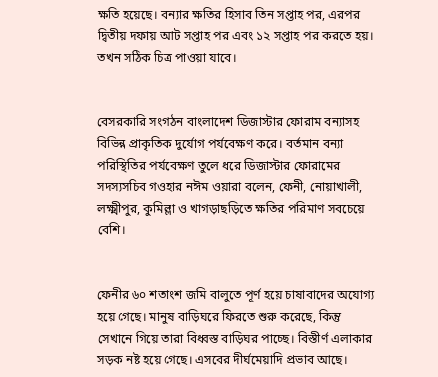ক্ষতি হয়েছে। বন্যার ক্ষতির হিসাব তিন সপ্তাহ পর, এরপর দ্বিতীয় দফায় আট সপ্তাহ পর এবং ১২ সপ্তাহ পর করতে হয়। তখন সঠিক চিত্র পাওয়া যাবে।


বেসরকারি সংগঠন বাংলাদেশ ডিজাস্টার ফোরাম বন্যাসহ বিভিন্ন প্রাকৃতিক দুর্যোগ পর্যবেক্ষণ করে। বর্তমান বন্যা পরিস্থিতির পর্যবেক্ষণ তুলে ধরে ডিজাস্টার ফোরামের সদস্যসচিব গওহার নঈম ওয়ারা বলেন, ফেনী, নোয়াখালী, লক্ষ্মীপুর, কুমিল্লা ও খাগড়াছড়িতে ক্ষতির পরিমাণ সবচেয়ে বেশি।


ফেনীর ৬০ শতাংশ জমি বালুতে পূর্ণ হয়ে চাষাবাদের অযোগ্য হয়ে গেছে। মানুষ বাড়িঘরে ফিরতে শুরু করেছে, কিন্তু সেখানে গিয়ে তারা বিধ্বস্ত বাড়িঘর পাচ্ছে। বিস্তীর্ণ এলাকার সড়ক নষ্ট হয়ে গেছে। এসবের দীর্ঘমেয়াদি প্রভাব আছে।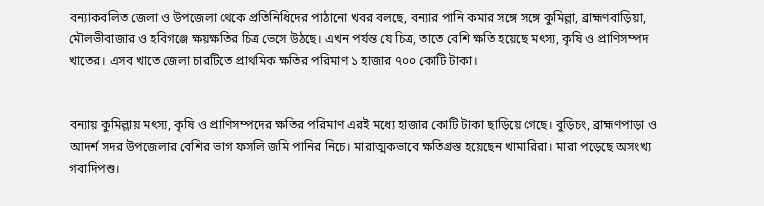বন্যাকবলিত জেলা ও উপজেলা থেকে প্রতিনিধিদের পাঠানো খবর বলছে, বন্যার পানি কমার সঙ্গে সঙ্গে কুমিল্লা, ব্রাহ্মণবাড়িয়া, মৌলভীবাজার ও হবিগঞ্জে ক্ষয়ক্ষতির চিত্র ভেসে উঠছে। এখন পর্যন্ত যে চিত্র, তাতে বেশি ক্ষতি হয়েছে মৎস্য, কৃষি ও প্রাণিসম্পদ খাতের। এসব খাতে জেলা চারটিতে প্রাথমিক ক্ষতির পরিমাণ ১ হাজার ৭০০ কোটি টাকা।


বন্যায় কুমিল্লায় মৎস্য, কৃষি ও প্রাণিসম্পদের ক্ষতির পরিমাণ এরই মধ্যে হাজার কোটি টাকা ছাড়িয়ে গেছে। বুড়িচং, ব্রাহ্মণপাড়া ও আদর্শ সদর উপজেলার বেশির ভাগ ফসলি জমি পানির নিচে। মারাত্মকভাবে ক্ষতিগ্রস্ত হয়েছেন খামারিরা। মারা পড়েছে অসংখ্য গবাদিপশু।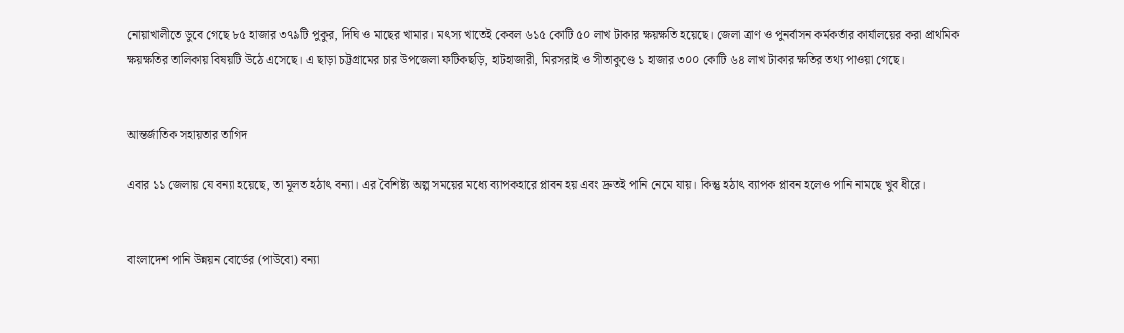নোয়াখালীতে ডুবে গেছে ৮৫ হাজার ৩৭৯টি পুকুর, দিঘি ও মাছের খামার। মৎস্য খাতেই কেবল ৬১৫ কোটি ৫০ লাখ টাকার ক্ষয়ক্ষতি হয়েছে। জেলা ত্রাণ ও পুনর্বাসন কর্মকর্তার কার্যালয়ের করা প্রাথমিক ক্ষয়ক্ষতির তালিকায় বিষয়টি উঠে এসেছে। এ ছাড়া চট্টগ্রামের চার উপজেলা ফটিকছড়ি, হাটহাজারী, মিরসরাই ও সীতাকুণ্ডে ১ হাজার ৩০০ কোটি ৬৪ লাখ টাকার ক্ষতির তথ্য পাওয়া গেছে।


আন্তর্জাতিক সহায়তার তাগিদ

এবার ১১ জেলায় যে বন্যা হয়েছে, তা মূলত হঠাৎ বন্যা। এর বৈশিষ্ট্য অল্প সময়ের মধ্যে ব্যাপকহারে প্লাবন হয় এবং দ্রুতই পানি নেমে যায়। কিন্তু হঠাৎ ব্যাপক প্লাবন হলেও পানি নামছে খুব ধীরে।


বাংলাদেশ পানি উন্নয়ন বোর্ডের (পাউবো) বন্যা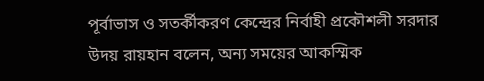পূর্বাভাস ও সতর্কীকরণ কেন্দ্রের নির্বাহী প্রকৌশলী সরদার উদয় রায়হান বলেন, অন্য সময়ের আকস্মিক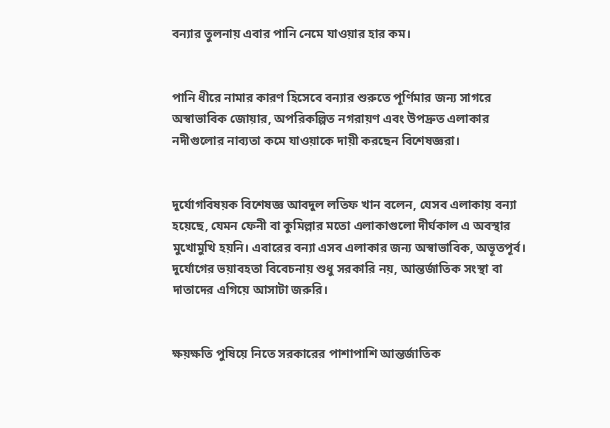বন্যার তুলনায় এবার পানি নেমে যাওয়ার হার কম।


পানি ধীরে নামার কারণ হিসেবে বন্যার শুরুতে পূর্ণিমার জন্য সাগরে অস্বাভাবিক জোয়ার, অপরিকল্পিত নগরায়ণ এবং উপদ্রুত এলাকার নদীগুলোর নাব্যতা কমে যাওয়াকে দায়ী করছেন বিশেষজ্ঞরা।


দুর্যোগবিষয়ক বিশেষজ্ঞ আবদুল লতিফ খান বলেন, যেসব এলাকায় বন্যা হয়েছে, যেমন ফেনী বা কুমিল্লার মতো এলাকাগুলো দীর্ঘকাল এ অবস্থার মুখোমুখি হয়নি। এবারের বন্যা এসব এলাকার জন্য অস্বাভাবিক, অভূতপূর্ব। দুর্যোগের ভয়াবহতা বিবেচনায় শুধু সরকারি নয়, আন্তর্জাতিক সংস্থা বা দাতাদের এগিয়ে আসাটা জরুরি।


ক্ষয়ক্ষতি পুষিয়ে নিতে সরকারের পাশাপাশি আন্তর্জাতিক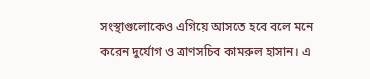সংস্থাগুলোকেও এগিয়ে আসতে হবে বলে মনে করেন দুর্যোগ ও ত্রাণসচিব কামরুল হাসান। এ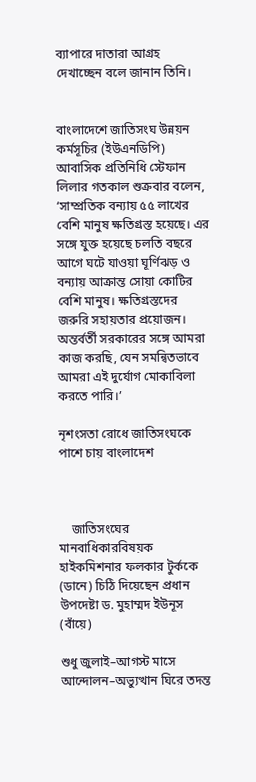ব্যাপারে দাতারা আগ্রহ দেখাচ্ছেন বলে জানান তিনি।


বাংলাদেশে জাতিসংঘ উন্নয়ন কর্মসূচির (ইউএনডিপি) আবাসিক প্রতিনিধি স্টেফান লিলার গতকাল শুক্রবার বলেন, ‘সাম্প্রতিক বন্যায় ৫৫ লাখের বেশি মানুষ ক্ষতিগ্রস্ত হয়েছে। এর সঙ্গে যুক্ত হয়েছে চলতি বছরে আগে ঘটে যাওয়া ঘূর্ণিঝড় ও বন্যায় আক্রান্ত সোয়া কোটির বেশি মানুষ। ক্ষতিগ্রস্তদের জরুরি সহায়তার প্রয়োজন। অন্তর্বর্তী সরকারের সঙ্গে আমরা কাজ করছি, যেন সমন্বিতভাবে আমরা এই দুর্যোগ মোকাবিলা করতে পারি।’

নৃশংসতা রোধে জাতিসংঘকে পাশে চায় বাংলাদেশ



    জাতিসংঘের মানবাধিকারবিষয়ক হাইকমিশনার ফলকার টুর্ককে (ডানে) চিঠি দিয়েছেন প্রধান উপদেষ্টা ড. মুহাম্মদ ইউনূস (বাঁয়ে)

শুধু জুলাই–আগস্ট মাসে আন্দোলন–অভ্যুত্থান ঘিরে তদন্ত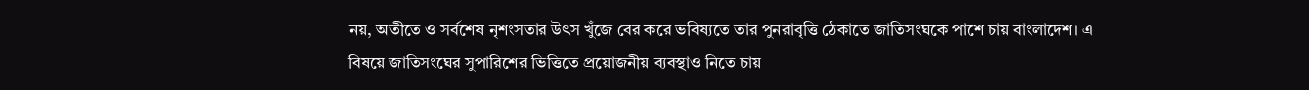নয়, অতীতে ও সর্বশেষ নৃশংসতার উৎস খুঁজে বের করে ভবিষ্যতে তার পুনরাবৃত্তি ঠেকাতে জাতিসংঘকে পাশে চায় বাংলাদেশ। এ বিষয়ে জাতিসংঘের সুপারিশের ভিত্তিতে প্রয়োজনীয় ব্যবস্থাও নিতে চায়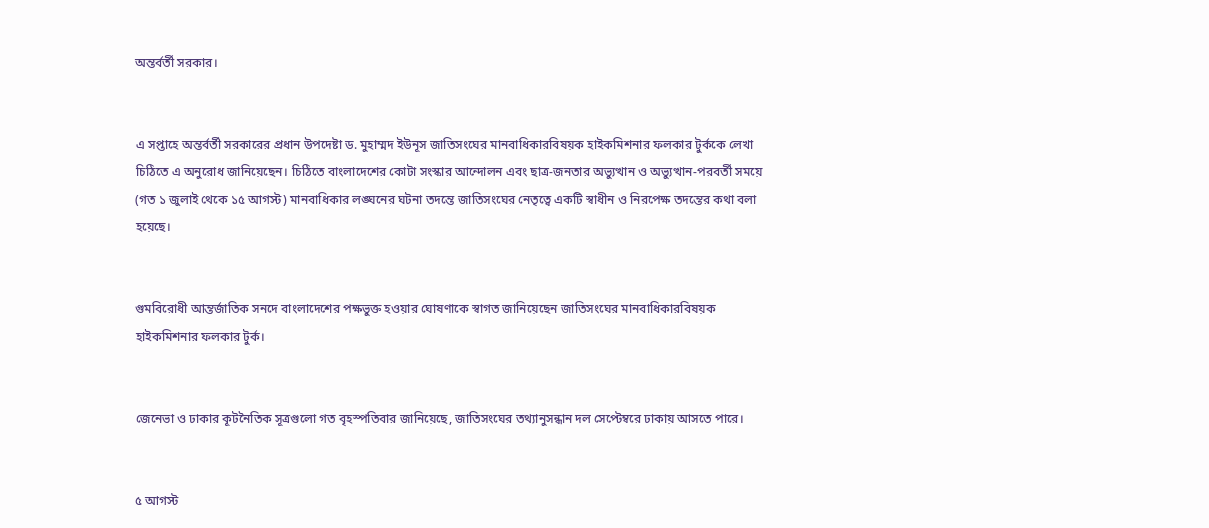অন্তর্বর্তী সরকার।


এ সপ্তাহে অন্তর্বর্তী সরকারের প্রধান উপদেষ্টা ড. মুহাম্মদ ইউনূস জাতিসংঘের মানবাধিকারবিষয়ক হাইকমিশনার ফলকার টুর্ককে লেখা চিঠিতে এ অনুরোধ জানিয়েছেন। চিঠিতে বাংলাদেশের কোটা সংস্কার আন্দোলন এবং ছাত্র-জনতার অভ্যুত্থান ও অভ্যুত্থান-পরবর্তী সময়ে (গত ১ জুলাই থেকে ১৫ আগস্ট) মানবাধিকার লঙ্ঘনের ঘটনা তদন্তে জাতিসংঘের নেতৃত্বে একটি স্বাধীন ও নিরপেক্ষ তদন্তের কথা বলা হয়েছে।


গুমবিরোধী আন্তর্জাতিক সনদে বাংলাদেশের পক্ষভুক্ত হওয়ার ঘোষণাকে স্বাগত জানিয়েছেন জাতিসংঘের মানবাধিকারবিষয়ক হাইকমিশনার ফলকার টুর্ক।


জেনেভা ও ঢাকার কূটনৈতিক সূত্রগুলো গত বৃহস্পতিবার জানিয়েছে, জাতিসংঘের তথ্যানুসন্ধান দল সেপ্টেম্বরে ঢাকায় আসতে পারে।


৫ আগস্ট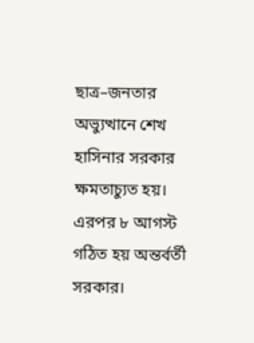ছাত্র–জনতার অভ্যুত্থানে শেখ হাসিনার সরকার ক্ষমতাচ্যুত হয়। এরপর ৮ আগস্ট গঠিত হয় অন্তর্বর্তী সরকার।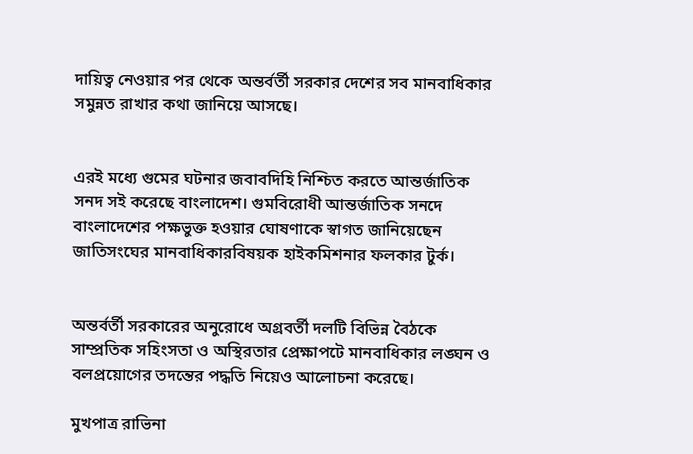দায়িত্ব নেওয়ার পর থেকে অন্তর্বর্তী সরকার দেশের সব মানবাধিকার সমুন্নত রাখার কথা জানিয়ে আসছে।


এরই মধ্যে গুমের ঘটনার জবাবদিহি নিশ্চিত করতে আন্তর্জাতিক সনদ সই করেছে বাংলাদেশ। গুমবিরোধী আন্তর্জাতিক সনদে বাংলাদেশের পক্ষভুক্ত হওয়ার ঘোষণাকে স্বাগত জানিয়েছেন জাতিসংঘের মানবাধিকারবিষয়ক হাইকমিশনার ফলকার টুর্ক।


অন্তর্বর্তী সরকারের অনুরোধে অগ্রবর্তী দলটি বিভিন্ন বৈঠকে সাম্প্রতিক সহিংসতা ও অস্থিরতার প্রেক্ষাপটে মানবাধিকার লঙ্ঘন ও বলপ্রয়োগের তদন্তের পদ্ধতি নিয়েও আলোচনা করেছে।

মুখপাত্র রাভিনা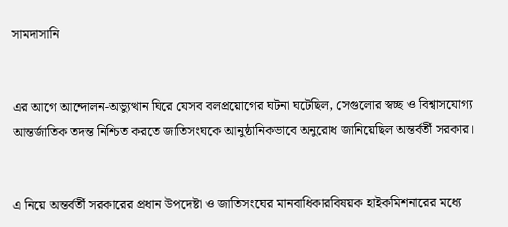সামদাসানি


এর আগে আন্দোলন-অভ্যুত্থান ঘিরে যেসব বলপ্রয়োগের ঘটনা ঘটেছিল, সেগুলোর স্বচ্ছ ও বিশ্বাসযোগ্য আন্তর্জাতিক তদন্ত নিশ্চিত করতে জাতিসংঘকে আনুষ্ঠানিকভাবে অনুরোধ জানিয়েছিল অন্তর্বর্তী সরকার।


এ নিয়ে অন্তর্বর্তী সরকারের প্রধান উপদেষ্টা ও জাতিসংঘের মানবাধিকারবিষয়ক হাইকমিশনারের মধ্যে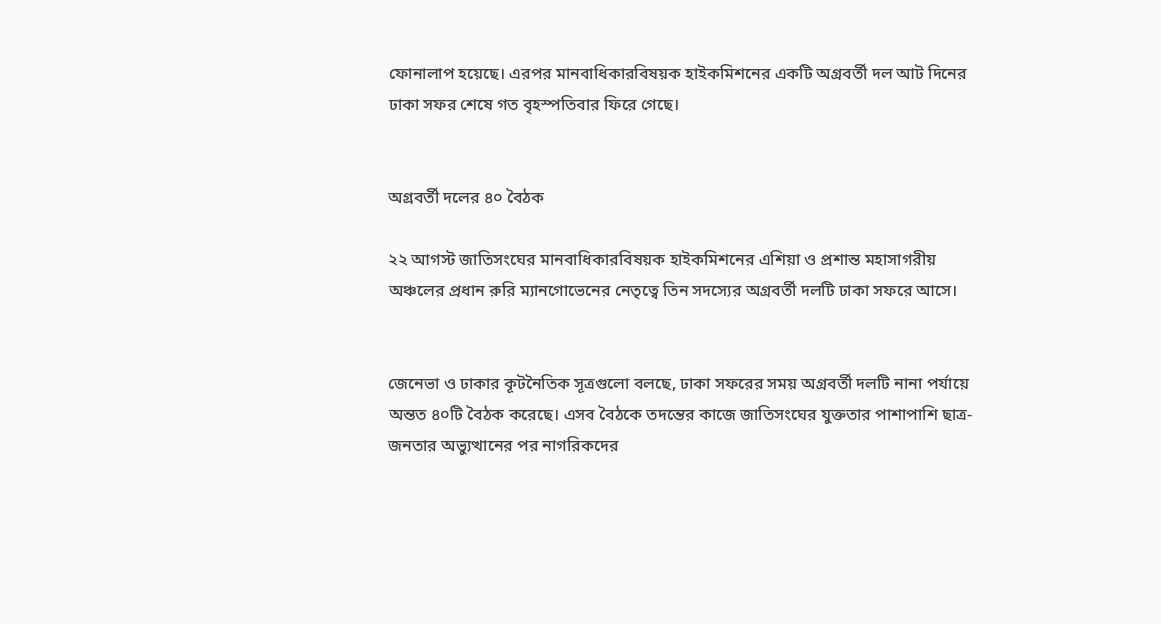ফোনালাপ হয়েছে। এরপর মানবাধিকারবিষয়ক হাইকমিশনের একটি অগ্রবর্তী দল আট দিনের ঢাকা সফর শেষে গত বৃহস্পতিবার ফিরে গেছে।


অগ্রবর্তী দলের ৪০ বৈঠক

২২ আগস্ট জাতিসংঘের মানবাধিকারবিষয়ক হাইকমিশনের এশিয়া ও প্রশান্ত মহাসাগরীয় অঞ্চলের প্রধান রুরি ম্যানগোভেনের নেতৃত্বে তিন সদস্যের অগ্রবর্তী দলটি ঢাকা সফরে আসে।


জেনেভা ও ঢাকার কূটনৈতিক সূত্রগুলো বলছে, ঢাকা সফরের সময় অগ্রবর্তী দলটি নানা পর্যায়ে অন্তত ৪০টি বৈঠক করেছে। এসব বৈঠকে তদন্তের কাজে জাতিসংঘের যুক্ততার পাশাপাশি ছাত্র-জনতার অভ্যুত্থানের পর নাগরিকদের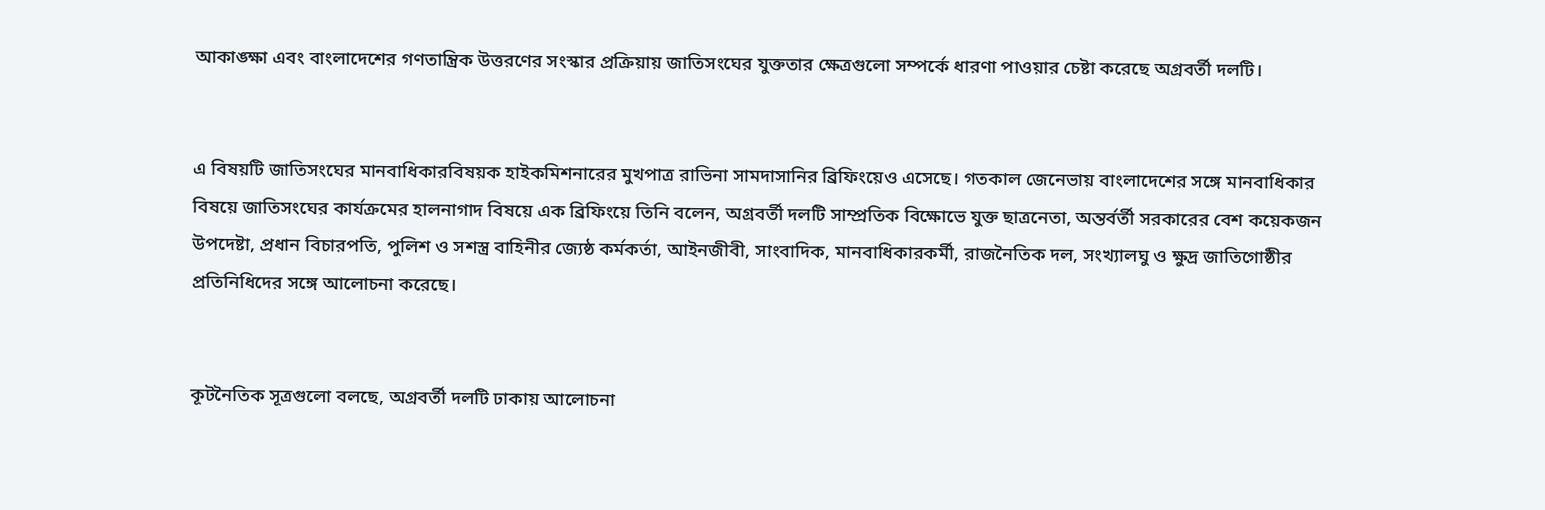আকাঙ্ক্ষা এবং বাংলাদেশের গণতান্ত্রিক উত্তরণের সংস্কার প্রক্রিয়ায় জাতিসংঘের যুক্ততার ক্ষেত্রগুলো সম্পর্কে ধারণা পাওয়ার চেষ্টা করেছে অগ্রবর্তী দলটি।


এ বিষয়টি জাতিসংঘের মানবাধিকারবিষয়ক হাইকমিশনারের মুখপাত্র রাভিনা সামদাসানির ব্রিফিংয়েও এসেছে। গতকাল জেনেভায় বাংলাদেশের সঙ্গে মানবাধিকার বিষয়ে জাতিসংঘের কার্যক্রমের হালনাগাদ বিষয়ে এক ব্রিফিংয়ে তিনি বলেন, অগ্রবর্তী দলটি সাম্প্রতিক বিক্ষোভে যুক্ত ছাত্রনেতা, অন্তর্বর্তী সরকারের বেশ কয়েকজন উপদেষ্টা, প্রধান বিচারপতি, পুলিশ ও সশস্ত্র বাহিনীর জ্যেষ্ঠ কর্মকর্তা, আইনজীবী, সাংবাদিক, মানবাধিকারকর্মী, রাজনৈতিক দল, সংখ্যালঘু ও ক্ষুদ্র জাতিগোষ্ঠীর প্রতিনিধিদের সঙ্গে আলোচনা করেছে।


কূটনৈতিক সূত্রগুলো বলছে, অগ্রবর্তী দলটি ঢাকায় আলোচনা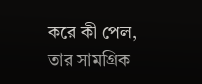করে কী পেল, তার সামগ্রিক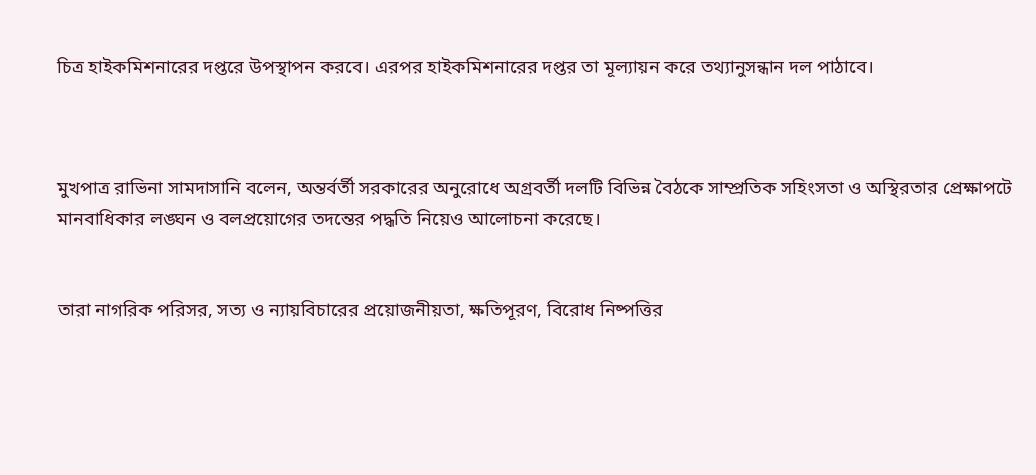চিত্র হাইকমিশনারের দপ্তরে উপস্থাপন করবে। এরপর হাইকমিশনারের দপ্তর তা মূল্যায়ন করে তথ্যানুসন্ধান দল পাঠাবে।



মুখপাত্র রাভিনা সামদাসানি বলেন, অন্তর্বর্তী সরকারের অনুরোধে অগ্রবর্তী দলটি বিভিন্ন বৈঠকে সাম্প্রতিক সহিংসতা ও অস্থিরতার প্রেক্ষাপটে মানবাধিকার লঙ্ঘন ও বলপ্রয়োগের তদন্তের পদ্ধতি নিয়েও আলোচনা করেছে।


তারা নাগরিক পরিসর, সত্য ও ন্যায়বিচারের প্রয়োজনীয়তা, ক্ষতিপূরণ, বিরোধ নিষ্পত্তির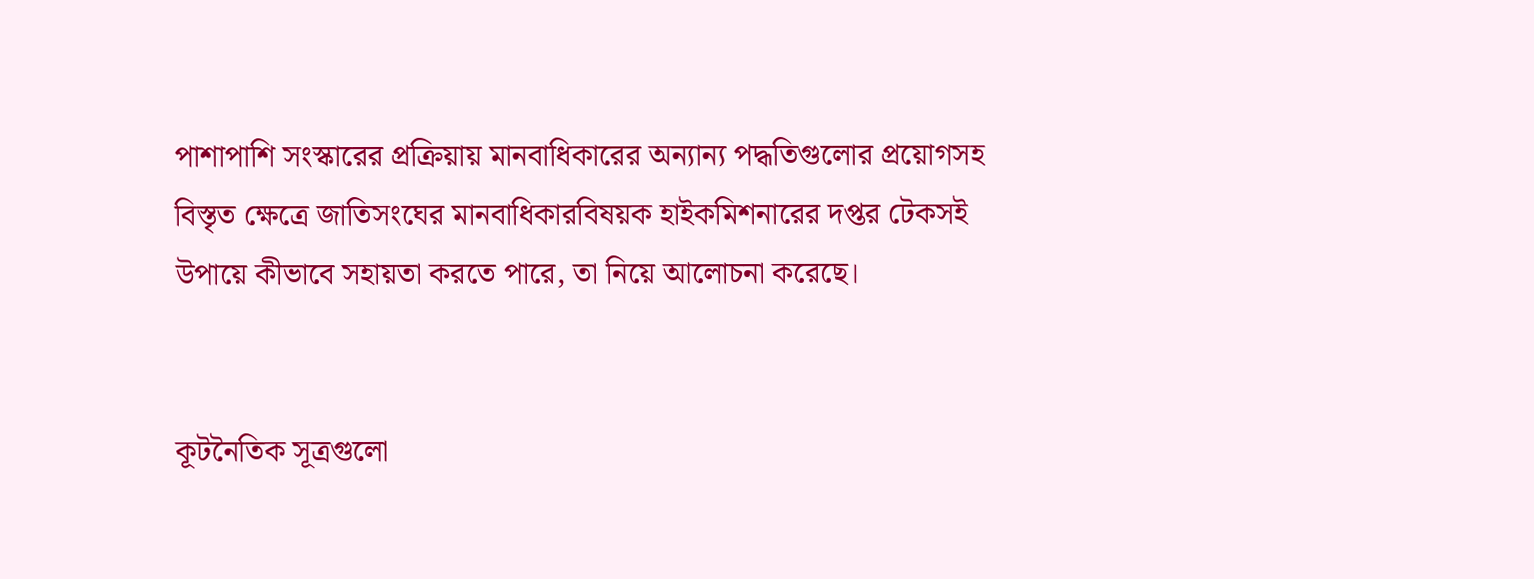পাশাপাশি সংস্কারের প্রক্রিয়ায় মানবাধিকারের অন্যান্য পদ্ধতিগুলোর প্রয়োগসহ বিস্তৃত ক্ষেত্রে জাতিসংঘের মানবাধিকারবিষয়ক হাইকমিশনারের দপ্তর টেকসই উপায়ে কীভাবে সহায়তা করতে পারে, তা নিয়ে আলোচনা করেছে।


কূটনৈতিক সূত্রগুলো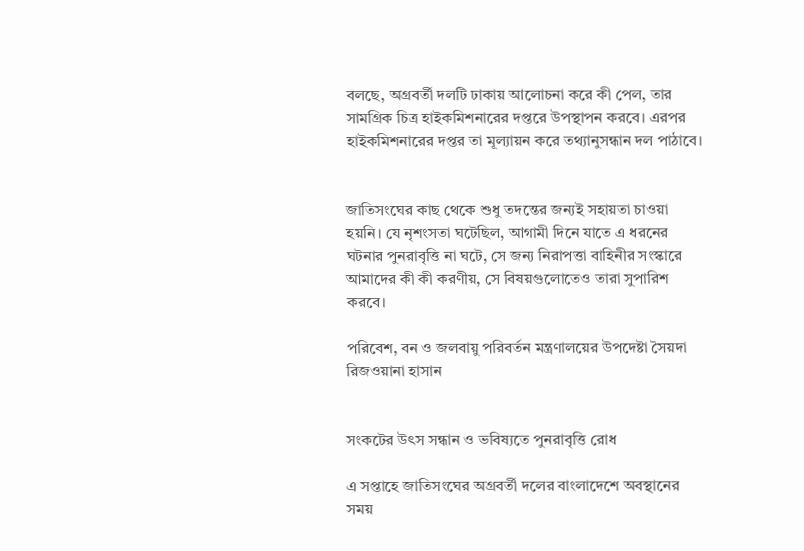বলছে, অগ্রবর্তী দলটি ঢাকায় আলোচনা করে কী পেল, তার সামগ্রিক চিত্র হাইকমিশনারের দপ্তরে উপস্থাপন করবে। এরপর হাইকমিশনারের দপ্তর তা মূল্যায়ন করে তথ্যানুসন্ধান দল পাঠাবে।


জাতিসংঘের কাছ থেকে শুধু তদন্তের জন্যই সহায়তা চাওয়া হয়নি। যে নৃশংসতা ঘটেছিল, আগামী দিনে যাতে এ ধরনের ঘটনার পুনরাবৃত্তি না ঘটে, সে জন্য নিরাপত্তা বাহিনীর সংস্কারে আমাদের কী কী করণীয়, সে বিষয়গুলোতেও তারা সুপারিশ করবে।

পরিবেশ, বন ও জলবায়ু পরিবর্তন মন্ত্রণালয়ের উপদেষ্টা সৈয়দা রিজওয়ানা হাসান


সংকটের উৎস সন্ধান ও ভবিষ্যতে পুনরাবৃত্তি রোধ

এ সপ্তাহে জাতিসংঘের অগ্রবর্তী দলের বাংলাদেশে অবস্থানের সময়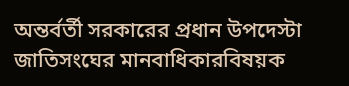অন্তর্বর্তী সরকারের প্রধান উপদেস্টা জাতিসংঘের মানবাধিকারবিষয়ক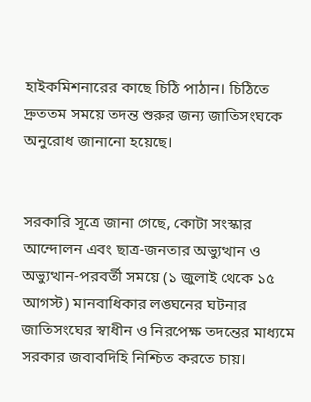হাইকমিশনারের কাছে চিঠি পাঠান। চিঠিতে দ্রুততম সময়ে তদন্ত শুরুর জন্য জাতিসংঘকে অনুরোধ জানানো হয়েছে।


সরকারি সূত্রে জানা গেছে, কোটা সংস্কার আন্দোলন এবং ছাত্র-জনতার অভ্যুত্থান ও অভ্যুত্থান-পরবর্তী সময়ে (১ জুলাই থেকে ১৫ আগস্ট) মানবাধিকার লঙ্ঘনের ঘটনার জাতিসংঘের স্বাধীন ও নিরপেক্ষ তদন্তের মাধ্যমে সরকার জবাবদিহি নিশ্চিত করতে চায়।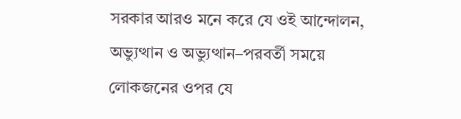সরকার আরও মনে করে যে ওই আন্দোলন, অভ্যুত্থান ও অভ্যুত্থান–পরবর্তী সময়ে লোকজনের ওপর যে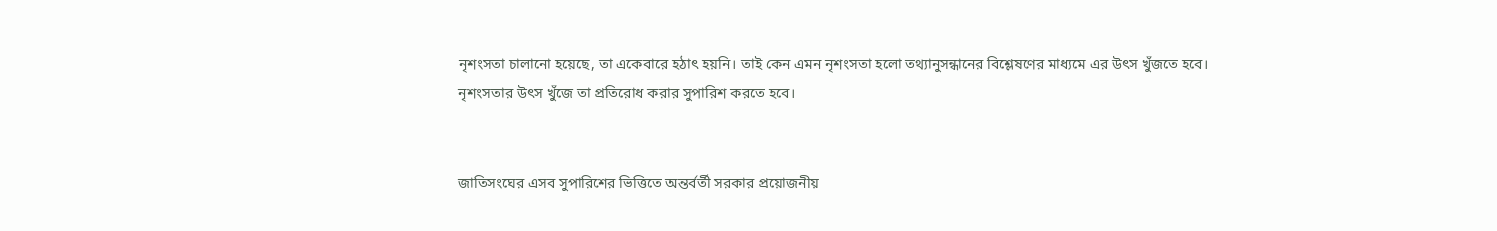নৃশংসতা চালানো হয়েছে, তা একেবারে হঠাৎ হয়নি। তাই কেন এমন নৃশংসতা হলো তথ্যানুসন্ধানের বিশ্লেষণের মাধ্যমে এর উৎস খুঁজতে হবে। নৃশংসতার উৎস খুঁজে তা প্রতিরোধ করার সুপারিশ করতে হবে।


জাতিসংঘের এসব সুপারিশের ভিত্তিতে অন্তর্বর্তী সরকার প্রয়োজনীয়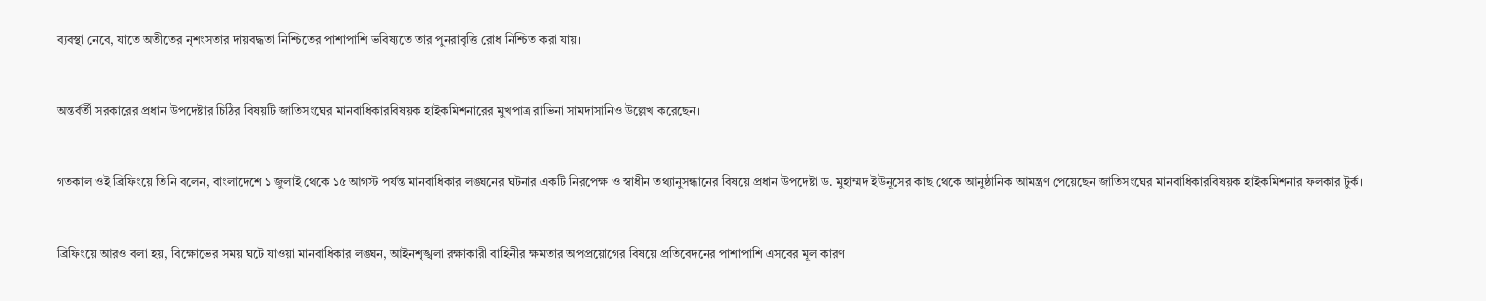ব্যবস্থা নেবে, যাতে অতীতের নৃশংসতার দায়বদ্ধতা নিশ্চিতের পাশাপাশি ভবিষ্যতে তার পুনরাবৃত্তি রোধ নিশ্চিত করা যায়।


অন্তর্বর্তী সরকারের প্রধান উপদেষ্টার চিঠির বিষয়টি জাতিসংঘের মানবাধিকারবিষয়ক হাইকমিশনারের মুখপাত্র রাভিনা সামদাসানিও উল্লেখ করেছেন।


গতকাল ওই ব্রিফিংয়ে তিনি বলেন, বাংলাদেশে ১ জুলাই থেকে ১৫ আগস্ট পর্যন্ত মানবাধিকার লঙ্ঘনের ঘটনার একটি নিরপেক্ষ ও স্বাধীন তথ্যানুসন্ধানের বিষয়ে প্রধান উপদেষ্টা ড. মুহাম্মদ ইউনূসের কাছ থেকে আনুষ্ঠানিক আমন্ত্রণ পেয়েছেন জাতিসংঘের মানবাধিকারবিষয়ক হাইকমিশনার ফলকার টুর্ক।


ব্রিফিংয়ে আরও বলা হয়, বিক্ষোভের সময় ঘটে যাওয়া মানবাধিকার লঙ্ঘন, আইনশৃঙ্খলা রক্ষাকারী বাহিনীর ক্ষমতার অপপ্রয়োগের বিষয়ে প্রতিবেদনের পাশাপাশি এসবের মূল কারণ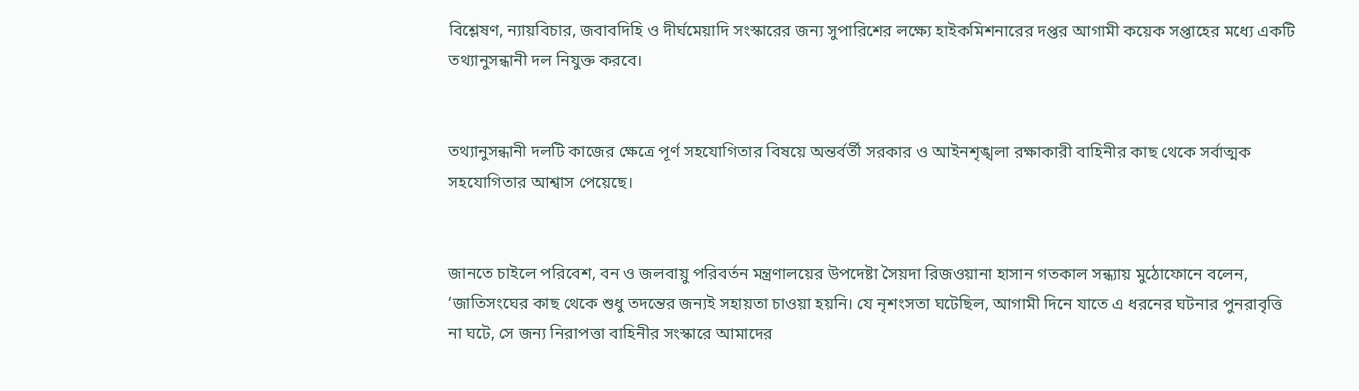বিশ্লেষণ, ন্যায়বিচার, জবাবদিহি ও দীর্ঘমেয়াদি সংস্কারের জন্য সুপারিশের লক্ষ্যে হাইকমিশনারের দপ্তর আগামী কয়েক সপ্তাহের মধ্যে একটি তথ্যানুসন্ধানী দল নিযুক্ত করবে।


তথ্যানুসন্ধানী দলটি কাজের ক্ষেত্রে পূর্ণ সহযোগিতার বিষয়ে অন্তর্বর্তী সরকার ও আইনশৃঙ্খলা রক্ষাকারী বাহিনীর কাছ থেকে সর্বাত্মক সহযোগিতার আশ্বাস পেয়েছে।


জানতে চাইলে পরিবেশ, বন ও জলবায়ু পরিবর্তন মন্ত্রণালয়ের উপদেষ্টা সৈয়দা রিজওয়ানা হাসান গতকাল সন্ধ্যায় মুঠোফোনে বলেন, ‘জাতিসংঘের কাছ থেকে শুধু তদন্তের জন্যই সহায়তা চাওয়া হয়নি। যে নৃশংসতা ঘটেছিল, আগামী দিনে যাতে এ ধরনের ঘটনার পুনরাবৃত্তি না ঘটে, সে জন্য নিরাপত্তা বাহিনীর সংস্কারে আমাদের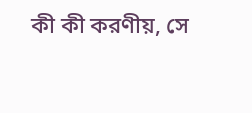কী কী করণীয়, সে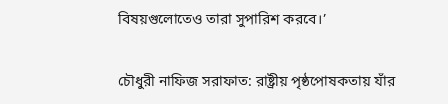বিষয়গুলোতেও তারা সুপারিশ করবে।’

চৌধুরী নাফিজ সরাফাত: রাষ্ট্রীয় পৃষ্ঠপোষকতায় যাঁর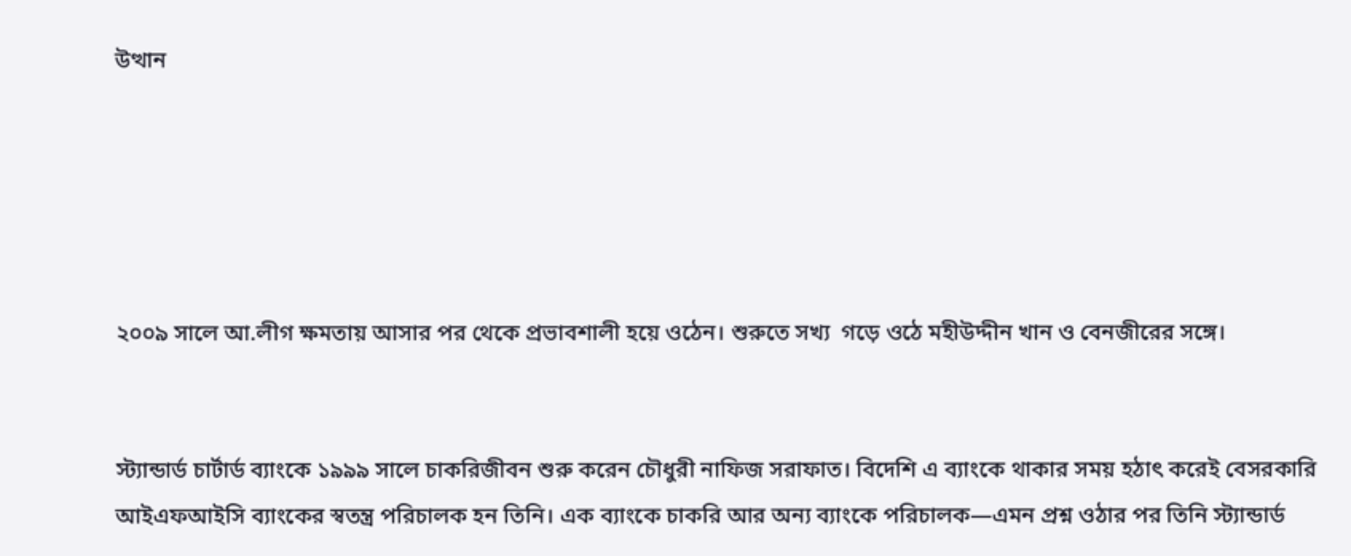উত্থান





২০০৯ সালে আ.লীগ ক্ষমতায় আসার পর থেকে প্রভাবশালী হয়ে ওঠেন। শুরুতে সখ্য  গড়ে ওঠে মহীউদ্দীন খান ও বেনজীরের সঙ্গে।


স্ট্যান্ডার্ড চার্টার্ড ব্যাংকে ১৯৯৯ সালে চাকরিজীবন শুরু করেন চৌধুরী নাফিজ সরাফাত। বিদেশি এ ব্যাংকে থাকার সময় হঠাৎ করেই বেসরকারি আইএফআইসি ব্যাংকের স্বতন্ত্র পরিচালক হন তিনি। এক ব্যাংকে চাকরি আর অন্য ব্যাংকে পরিচালক—এমন প্রশ্ন ওঠার পর তিনি স্ট্যান্ডার্ড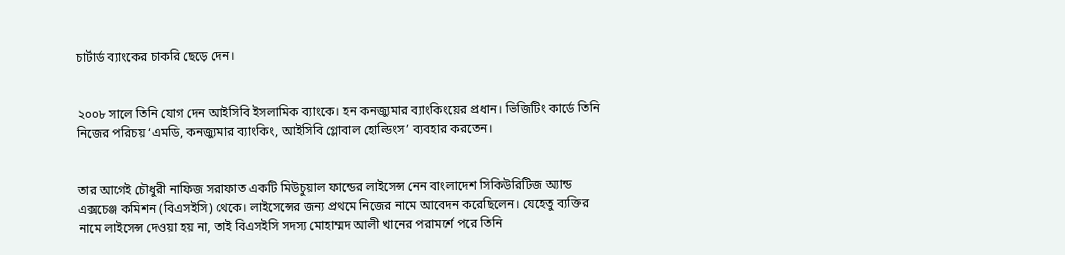চার্টার্ড ব্যাংকের চাকরি ছেড়ে দেন।


২০০৮ সালে তিনি যোগ দেন আইসিবি ইসলামিক ব্যাংকে। হন কনজ্যুমার ব্যাংকিংয়ের প্রধান। ভিজিটিং কার্ডে তিনি নিজের পরিচয় ‘এমডি, কনজ্যুমার ব্যাংকিং, আইসিবি গ্লোবাল হোল্ডিংস’ ব্যবহার করতেন।


তার আগেই চৌধুরী নাফিজ সরাফাত একটি মিউচুয়াল ফান্ডের লাইসেন্স নেন বাংলাদেশ সিকিউরিটিজ অ্যান্ড এক্সচেঞ্জ কমিশন (বিএসইসি) থেকে। লাইসেন্সের জন্য প্রথমে নিজের নামে আবেদন করেছিলেন। যেহেতু ব্যক্তির নামে লাইসেন্স দেওয়া হয় না, তাই বিএসইসি সদস্য মোহাম্মদ আলী খানের পরামর্শে পরে তিনি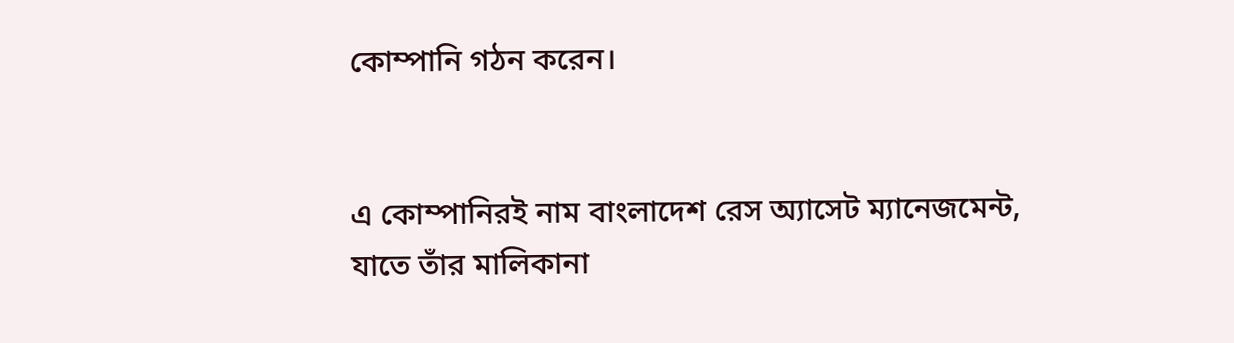কোম্পানি গঠন করেন।


এ কোম্পানিরই নাম বাংলাদেশ রেস অ্যাসেট ম্যানেজমেন্ট, যাতে তাঁর মালিকানা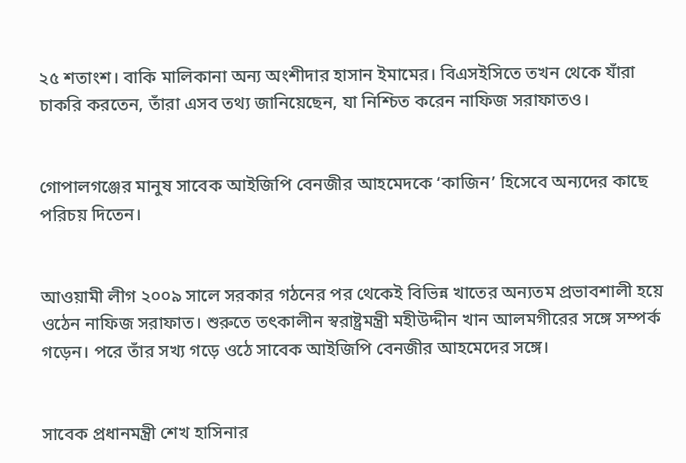২৫ শতাংশ। বাকি মালিকানা অন্য অংশীদার হাসান ইমামের। বিএসইসিতে তখন থেকে যাঁরা চাকরি করতেন, তাঁরা এসব তথ্য জানিয়েছেন, যা নিশ্চিত করেন নাফিজ সরাফাতও।


গোপালগঞ্জের মানুষ সাবেক আইজিপি বেনজীর আহমেদকে ‘কাজিন’ হিসেবে অন্যদের কাছে পরিচয় দিতেন।


আওয়ামী লীগ ২০০৯ সালে সরকার গঠনের পর থেকেই বিভিন্ন খাতের অন্যতম প্রভাবশালী হয়ে ওঠেন নাফিজ সরাফাত। শুরুতে তৎকালীন স্বরাষ্ট্রমন্ত্রী মহীউদ্দীন খান আলমগীরের সঙ্গে সম্পর্ক গড়েন। পরে তাঁর সখ্য গড়ে ওঠে সাবেক আইজিপি বেনজীর আহমেদের সঙ্গে।


সাবেক প্রধানমন্ত্রী শেখ হাসিনার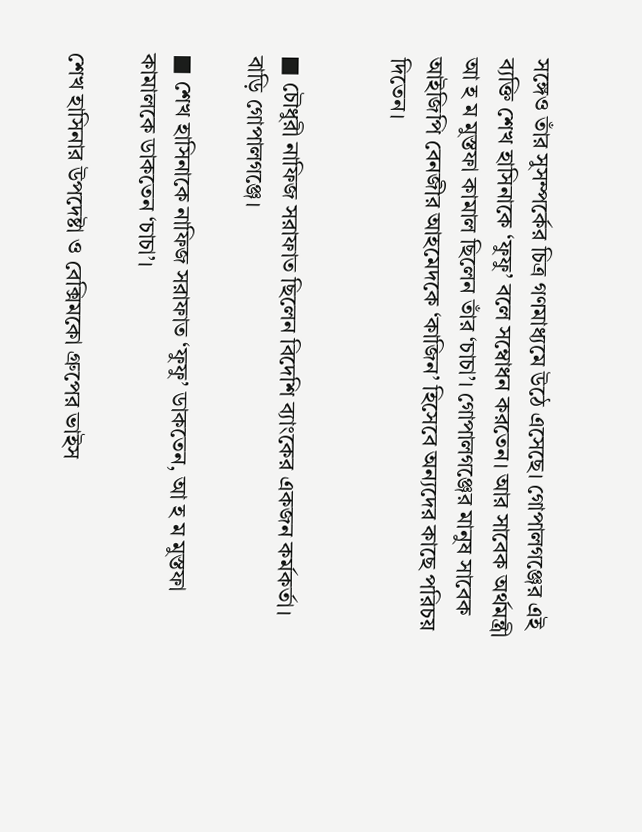সঙ্গেও তাঁর সুসম্পর্কের চিত্র গণমাধ্যমে উঠে এসেছে। গোপালগঞ্জের এই ব্যক্তি শেখ হাসিনাকে ‘ফুফু’ বলে সম্বোধন করতেন। আর সাবেক অর্থমন্ত্রী আ হ ম মুস্তফা কামাল ছিলেন তাঁর ‘চাচা’। গোপালগঞ্জের মানুষ সাবেক আইজিপি বেনজীর আহমেদকে ‘কাজিন’ হিসেবে অন্যদের কাছে পরিচয় দিতেন।


■ চৌধুরী নাফিজ সরাফাত ছিলেন বিদেশি ব্যাংকের একজন কর্মকর্তা। বাড়ি গোপালগঞ্জে।

■ শেখ হাসিনাকে নাফিজ সরাফাত ‘ফুফু’ ডাকতেন, আ হ ম মুস্তফা কামালকে ডাকতেন ‘চাচা’।

শেখ হাসিনার উপদেষ্টা ও বেক্সিমকো গ্রুপের ভাইস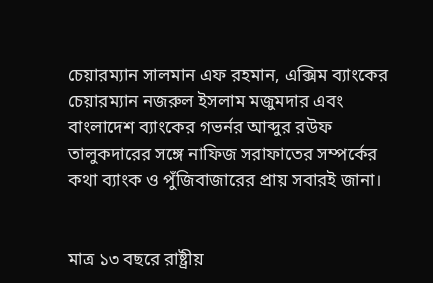চেয়ারম্যান সালমান এফ রহমান, এক্সিম ব্যাংকের চেয়ারম্যান নজরুল ইসলাম মজুমদার এবং বাংলাদেশ ব্যাংকের গভর্নর আব্দুর রউফ তালুকদারের সঙ্গে নাফিজ সরাফাতের সম্পর্কের কথা ব্যাংক ও পুঁজিবাজারের প্রায় সবারই জানা।


মাত্র ১৩ বছরে রাষ্ট্রীয়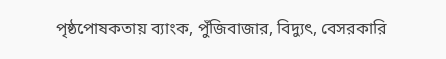পৃষ্ঠপোষকতায় ব্যাংক, পুঁজিবাজার, বিদ্যুৎ, বেসরকারি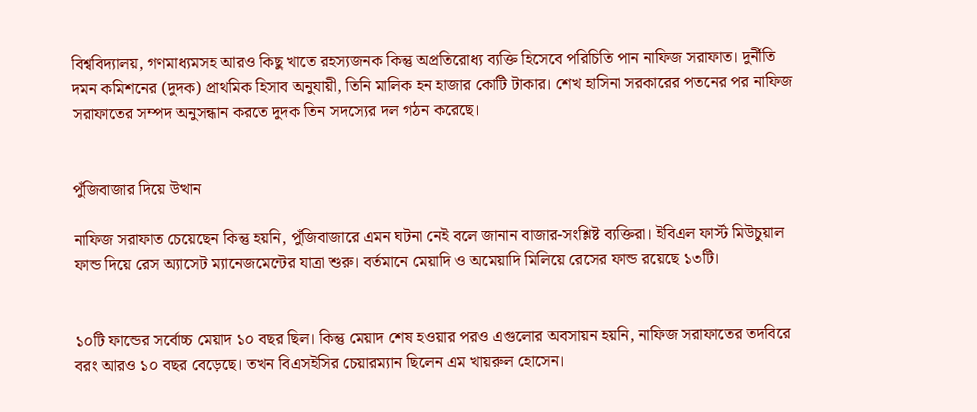বিশ্ববিদ্যালয়, গণমাধ্যমসহ আরও কিছু খাতে রহস্যজনক কিন্তু অপ্রতিরোধ্য ব্যক্তি হিসেবে পরিচিতি পান নাফিজ সরাফাত। দুর্নীতি দমন কমিশনের (দুদক) প্রাথমিক হিসাব অনুযায়ী, তিনি মালিক হন হাজার কোটি টাকার। শেখ হাসিনা সরকারের পতনের পর নাফিজ সরাফাতের সম্পদ অনুসন্ধান করতে দুদক তিন সদস্যের দল গঠন করেছে।


পুঁজিবাজার দিয়ে উত্থান

নাফিজ সরাফাত চেয়েছেন কিন্তু হয়নি, পুঁজিবাজারে এমন ঘটনা নেই বলে জানান বাজার-সংশ্লিষ্ট ব্যক্তিরা। ইবিএল ফার্স্ট মিউচুয়াল ফান্ড দিয়ে রেস অ্যাসেট ম্যানেজমেন্টের যাত্রা শুরু। বর্তমানে মেয়াদি ও অমেয়াদি মিলিয়ে রেসের ফান্ড রয়েছে ১৩টি।


১০টি ফান্ডের সর্বোচ্চ মেয়াদ ১০ বছর ছিল। কিন্তু মেয়াদ শেষ হওয়ার পরও এগুলোর অবসায়ন হয়নি, নাফিজ সরাফাতের তদবিরে বরং আরও ১০ বছর বেড়েছে। তখন বিএসইসির চেয়ারম্যান ছিলেন এম খায়রুল হোসেন।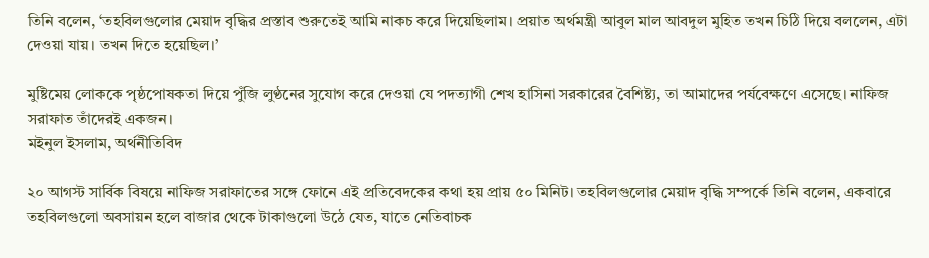তিনি বলেন, ‘তহবিলগুলোর মেয়াদ বৃদ্ধির প্রস্তাব শুরুতেই আমি নাকচ করে দিয়েছিলাম। প্রয়াত অর্থমন্ত্রী আবুল মাল আবদুল মুহিত তখন চিঠি দিয়ে বললেন, এটা দেওয়া যায়। তখন দিতে হয়েছিল।’

মুষ্টিমেয় লোককে পৃষ্ঠপোষকতা দিয়ে পুঁজি লুণ্ঠনের সুযোগ করে দেওয়া যে পদত্যাগী শেখ হাসিনা সরকারের বৈশিষ্ট্য, তা আমাদের পর্যবেক্ষণে এসেছে। নাফিজ সরাফাত তাঁদেরই একজন।
মইনুল ইসলাম, অর্থনীতিবিদ

২০ আগস্ট সার্বিক বিষয়ে নাফিজ সরাফাতের সঙ্গে ফোনে এই প্রতিবেদকের কথা হয় প্রায় ৫০ মিনিট। তহবিলগুলোর মেয়াদ বৃদ্ধি সম্পর্কে তিনি বলেন, একবারে তহবিলগুলো অবসায়ন হলে বাজার থেকে টাকাগুলো উঠে যেত, যাতে নেতিবাচক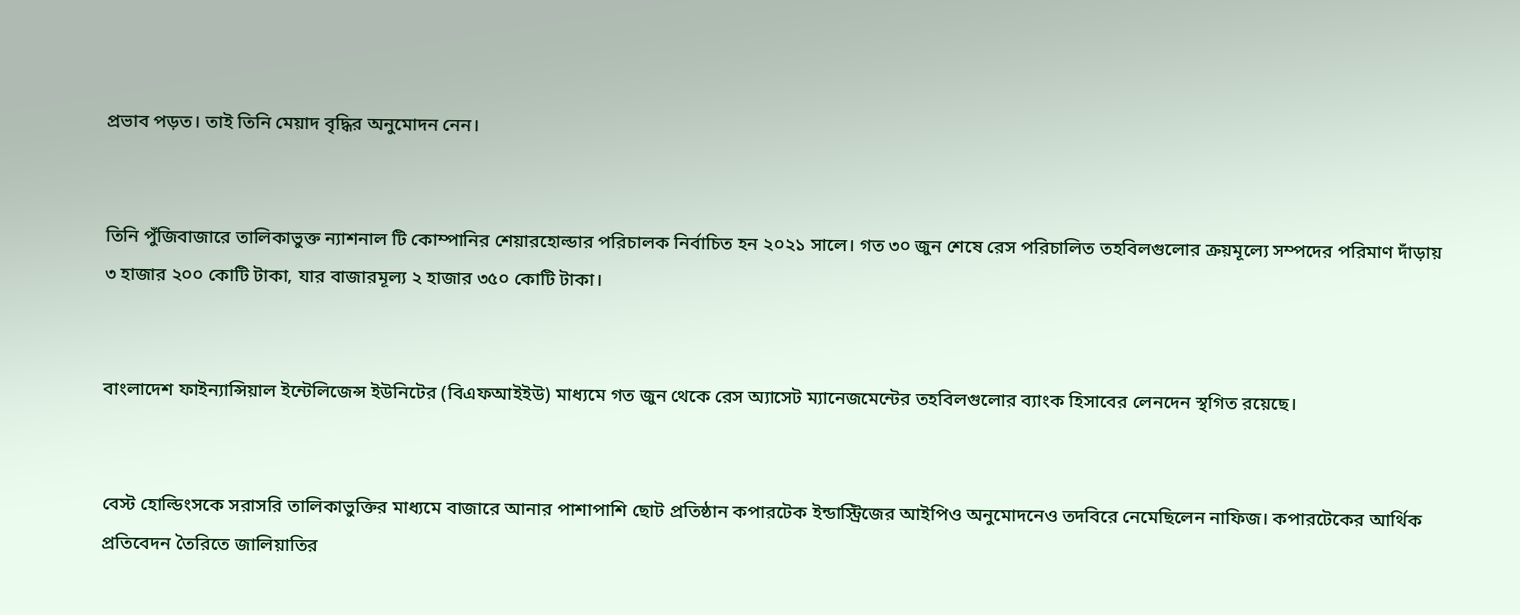প্রভাব পড়ত। তাই তিনি মেয়াদ বৃদ্ধির অনুমোদন নেন।


তিনি পুঁজিবাজারে তালিকাভুক্ত ন্যাশনাল টি কোম্পানির শেয়ারহোল্ডার পরিচালক নির্বাচিত হন ২০২১ সালে। গত ৩০ জুন শেষে রেস পরিচালিত তহবিলগুলোর ক্রয়মূল্যে সম্পদের পরিমাণ দাঁড়ায় ৩ হাজার ২০০ কোটি টাকা, যার বাজারমূল্য ২ হাজার ৩৫০ কোটি টাকা।


বাংলাদেশ ফাইন্যান্সিয়াল ইন্টেলিজেন্স ইউনিটের (বিএফআইইউ) মাধ্যমে গত জুন থেকে রেস অ্যাসেট ম্যানেজমেন্টের তহবিলগুলোর ব্যাংক হিসাবের লেনদেন স্থগিত রয়েছে।


বেস্ট হোল্ডিংসকে সরাসরি তালিকাভুক্তির মাধ্যমে বাজারে আনার পাশাপাশি ছোট প্রতিষ্ঠান কপারটেক ইন্ডাস্ট্রিজের আইপিও অনুমোদনেও তদবিরে নেমেছিলেন নাফিজ। কপারটেকের আর্থিক প্রতিবেদন তৈরিতে জালিয়াতির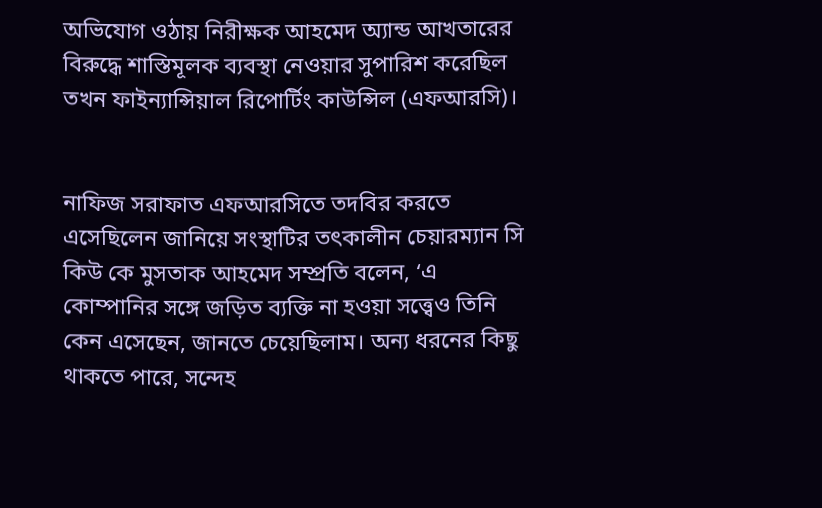অভিযোগ ওঠায় নিরীক্ষক আহমেদ অ্যান্ড আখতারের বিরুদ্ধে শাস্তিমূলক ব্যবস্থা নেওয়ার সুপারিশ করেছিল তখন ফাইন্যান্সিয়াল রিপোর্টিং কাউন্সিল (এফআরসি)।


নাফিজ সরাফাত এফআরসিতে তদবির করতে এসেছিলেন জানিয়ে সংস্থাটির তৎকালীন চেয়ারম্যান সি কিউ কে মুসতাক আহমেদ সম্প্রতি বলেন, ‘এ কোম্পানির সঙ্গে জড়িত ব্যক্তি না হওয়া সত্ত্বেও তিনি কেন এসেছেন, জানতে চেয়েছিলাম। অন্য ধরনের কিছু থাকতে পারে, সন্দেহ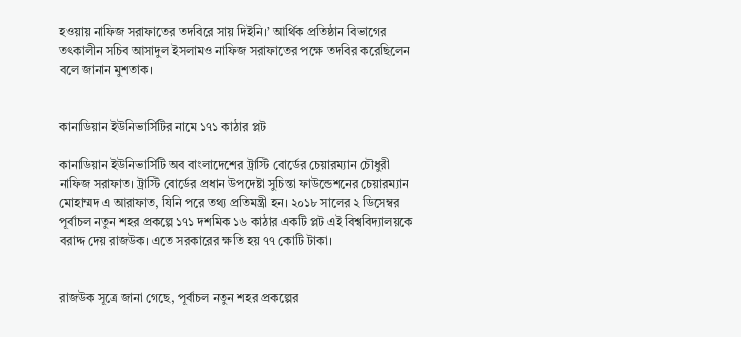হওয়ায় নাফিজ সরাফাতের তদবিরে সায় দিইনি।’ আর্থিক প্রতিষ্ঠান বিভাগের তৎকালীন সচিব আসাদুল ইসলামও নাফিজ সরাফাতের পক্ষে তদবির করেছিলেন বলে জানান মুশতাক।


কানাডিয়ান ইউনিভার্সিটির নামে ১৭১ কাঠার প্লট

কানাডিয়ান ইউনিভার্সিটি অব বাংলাদেশের ট্রাস্টি বোর্ডের চেয়ারম্যান চৌধুরী নাফিজ সরাফাত। ট্রাস্টি বোর্ডের প্রধান উপদেষ্টা সুচিন্তা ফাউন্ডেশনের চেয়ারম্যান মোহাম্মদ এ আরাফাত, যিনি পরে তথ্য প্রতিমন্ত্রী হন। ২০১৮ সালের ২ ডিসেম্বর পূর্বাচল নতুন শহর প্রকল্পে ১৭১ দশমিক ১৬ কাঠার একটি প্লট এই বিশ্ববিদ্যালয়কে বরাদ্দ দেয় রাজউক। এতে সরকারের ক্ষতি হয় ৭৭ কোটি টাকা।


রাজউক সূত্রে জানা গেছে, পূর্বাচল নতুন শহর প্রকল্পের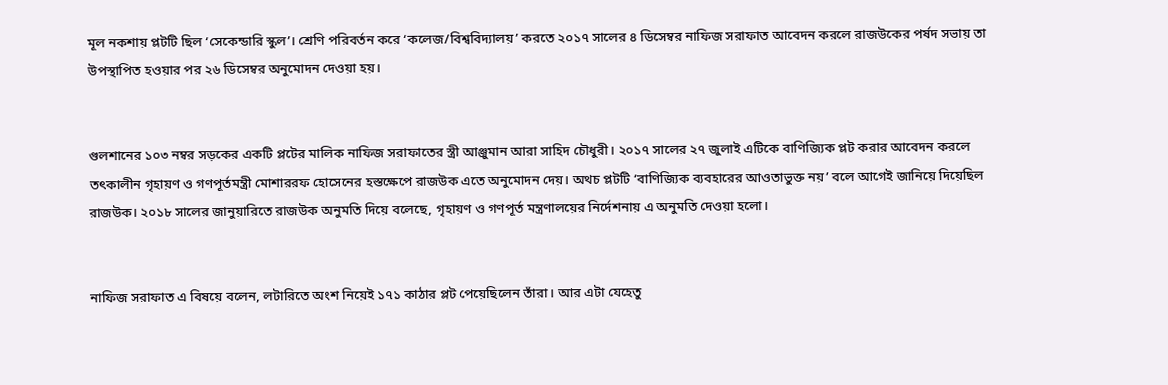মূল নকশায় প্লটটি ছিল ‘সেকেন্ডারি স্কুল’। শ্রেণি পরিবর্তন করে ‘কলেজ/বিশ্ববিদ্যালয়’ করতে ২০১৭ সালের ৪ ডিসেম্বর নাফিজ সরাফাত আবেদন করলে রাজউকের পর্ষদ সভায় তা উপস্থাপিত হওয়ার পর ২৬ ডিসেম্বর অনুমোদন দেওয়া হয়।


গুলশানের ১০৩ নম্বর সড়কের একটি প্লটের মালিক নাফিজ সরাফাতের স্ত্রী আঞ্জুমান আরা সাহিদ চৌধুরী। ২০১৭ সালের ২৭ জুলাই এটিকে বাণিজ্যিক প্লট করার আবেদন করলে তৎকালীন গৃহায়ণ ও গণপূর্তমন্ত্রী মোশাররফ হোসেনের হস্তক্ষেপে রাজউক এতে অনুমোদন দেয়। অথচ প্লটটি ‘বাণিজ্যিক ব্যবহারের আওতাভুক্ত নয়’ বলে আগেই জানিয়ে দিয়েছিল রাজউক। ২০১৮ সালের জানুয়ারিতে রাজউক অনুমতি দিয়ে বলেছে, গৃহায়ণ ও গণপূর্ত মন্ত্রণালয়ের নির্দেশনায় এ অনুমতি দেওয়া হলো।


নাফিজ সরাফাত এ বিষয়ে বলেন, লটারিতে অংশ নিয়েই ১৭১ কাঠার প্লট পেয়েছিলেন তাঁরা। আর এটা যেহেতু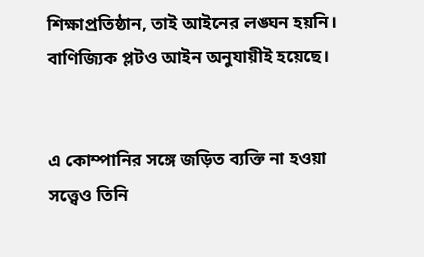শিক্ষাপ্রতিষ্ঠান, তাই আইনের লঙ্ঘন হয়নি। বাণিজ্যিক প্লটও আইন অনুযায়ীই হয়েছে।


এ কোম্পানির সঙ্গে জড়িত ব্যক্তি না হওয়া সত্ত্বেও তিনি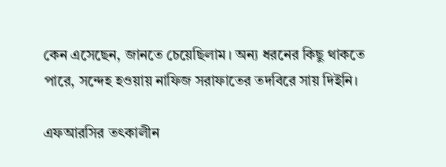কেন এসেছেন, জানতে চেয়েছিলাম। অন্য ধরনের কিছু থাকতে পারে, সন্দেহ হওয়ায় নাফিজ সরাফাতের তদবিরে সায় দিইনি।

এফআরসির তৎকালীন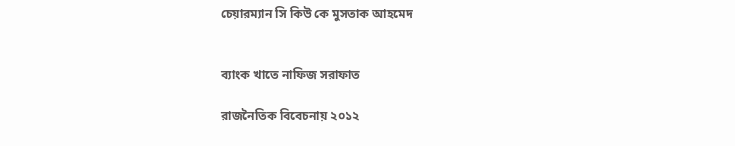চেয়ারম্যান সি কিউ কে মুসতাক আহমেদ


ব্যাংক খাতে নাফিজ সরাফাত

রাজনৈতিক বিবেচনায় ২০১২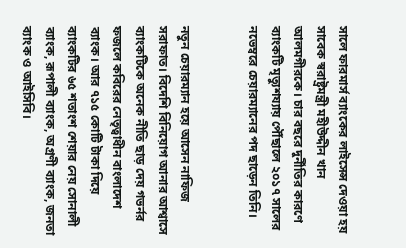সালে ফারমার্স ব্যাংকের লাইসেন্স দেওয়া হয় সাবেক স্বরাষ্ট্রমন্ত্রী মহীউদ্দীন খান আলমগীরকে। চার বছরে দুর্নীতির কারণে ব্যাংকটি মৃত্যুশয্যায় পৌঁছালে ২০১৭ সালের নভেম্বরে চেয়ারম্যানের পদ ছাড়েন তিনি।


নতুন চেয়ারম্যান হয়ে আসেন নাফিজ সরাফাত। বিদেশি বিনিয়োগ আনার আশ্বাসে ব্যাংকটিকে অনেক নীতি ছাড় দেয় গভর্নর ফজলে কবিরের নেতৃত্বাধীন বাংলাদেশ ব্যাংক। আর ৭১৫ কোটি টাকা দিয়ে ব্যাংকটির ৬৫ শতাংশ শেয়ার নেয় সোনালী ব্যাংক, রূপালী ব্যাংক, অগ্রণী ব্যাংক, জনতা ব্যাংক ও আইসিবি।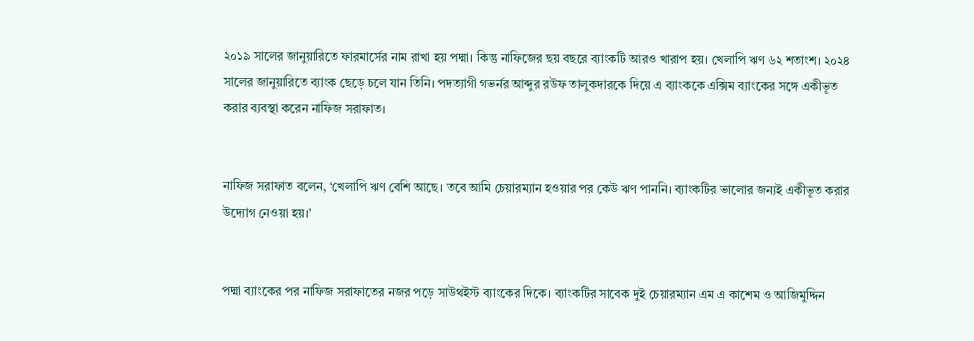২০১৯ সালের জানুয়ারিতে ফারমার্সের নাম রাখা হয় পদ্মা। কিন্তু নাফিজের ছয় বছরে ব্যাংকটি আরও খারাপ হয়। খেলাপি ঋণ ৬২ শতাংশ। ২০২৪ সালের জানুয়ারিতে ব্যাংক ছেড়ে চলে যান তিনি। পদত্যাগী গভর্নর আব্দুর রউফ তালুকদারকে দিয়ে এ ব্যাংককে এক্সিম ব্যাংকের সঙ্গে একীভূত করার ব্যবস্থা করেন নাফিজ সরাফাত।


নাফিজ সরাফাত বলেন, ‘খেলাপি ঋণ বেশি আছে। তবে আমি চেয়ারম্যান হওয়ার পর কেউ ঋণ পাননি। ব্যাংকটির ভালোর জন্যই একীভূত করার উদ্যোগ নেওয়া হয়।’


পদ্মা ব্যাংকের পর নাফিজ সরাফাতের নজর পড়ে সাউথইস্ট ব্যাংকের দিকে। ব্যাংকটির সাবেক দুই চেয়ারম্যান এম এ কাশেম ও আজিমুদ্দিন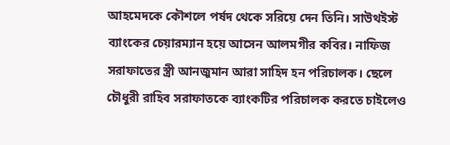আহমেদকে কৌশলে পর্ষদ থেকে সরিয়ে দেন তিনি। সাউথইস্ট ব্যাংকের চেয়ারম্যান হয়ে আসেন আলমগীর কবির। নাফিজ সরাফাতের স্ত্রী আনজুমান আরা সাহিদ হন পরিচালক। ছেলে চৌধুরী রাহিব সরাফাতকে ব্যাংকটির পরিচালক করতে চাইলেও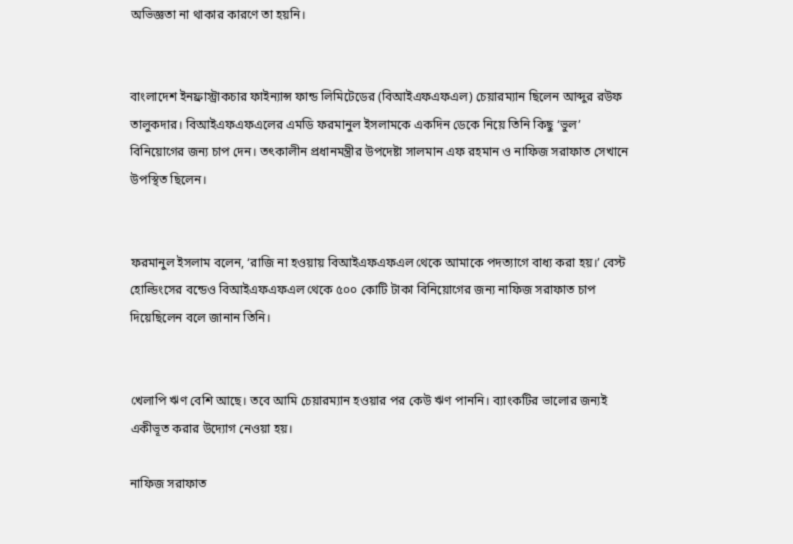অভিজ্ঞতা না থাকার কারণে তা হয়নি।


বাংলাদেশ ইনফ্রাস্ট্রাকচার ফাইন্যান্স ফান্ড লিমিটেডের (বিআইএফএফএল) চেয়ারম্যান ছিলেন আব্দুর রউফ তালুকদার। বিআইএফএফএলের এমডি ফরমানুল ইসলামকে একদিন ডেকে নিয়ে তিনি কিছু ‘ভুল’ বিনিয়োগের জন্য চাপ দেন। তৎকালীন প্রধানমন্ত্রীর উপদেষ্টা সালমান এফ রহমান ও নাফিজ সরাফাত সেখানে উপস্থিত ছিলেন।


ফরমানুল ইসলাম বলেন, ‘রাজি না হওয়ায় বিআইএফএফএল থেকে আমাকে পদত্যাগে বাধ্য করা হয়।’ বেস্ট হোল্ডিংসের বন্ডেও বিআইএফএফএল থেকে ৫০০ কোটি টাকা বিনিয়োগের জন্য নাফিজ সরাফাত চাপ দিয়েছিলেন বলে জানান তিনি।


খেলাপি ঋণ বেশি আছে। তবে আমি চেয়ারম্যান হওয়ার পর কেউ ঋণ পাননি। ব্যাংকটির ভালোর জন্যই একীভূত করার উদ্যোগ নেওয়া হয়।

নাফিজ সরাফাত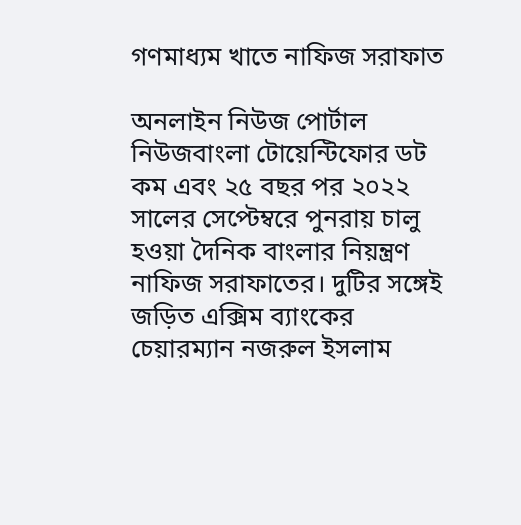গণমাধ্যম খাতে নাফিজ সরাফাত

অনলাইন নিউজ পোর্টাল নিউজবাংলা টোয়েন্টিফোর ডট কম এবং ২৫ বছর পর ২০২২ সালের সেপ্টেম্বরে পুনরায় চালু হওয়া দৈনিক বাংলার নিয়ন্ত্রণ নাফিজ সরাফাতের। দুটির সঙ্গেই জড়িত এক্সিম ব্যাংকের চেয়ারম্যান নজরুল ইসলাম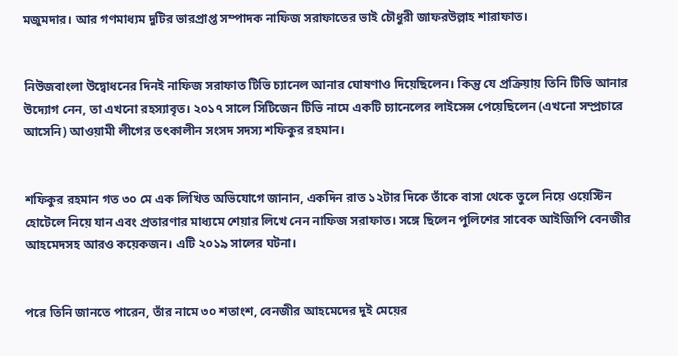মজুমদার। আর গণমাধ্যম দুটির ভারপ্রাপ্ত সম্পাদক নাফিজ সরাফাতের ভাই চৌধুরী জাফরউল্লাহ শারাফাত।


নিউজবাংলা উদ্বোধনের দিনই নাফিজ সরাফাত টিভি চ্যানেল আনার ঘোষণাও দিয়েছিলেন। কিন্তু যে প্রক্রিয়ায় তিনি টিভি আনার উদ্যোগ নেন, তা এখনো রহস্যাবৃত। ২০১৭ সালে সিটিজেন টিভি নামে একটি চ্যানেলের লাইসেন্স পেয়েছিলেন (এখনো সম্প্রচারে আসেনি) আওয়ামী লীগের তৎকালীন সংসদ সদস্য শফিকুর রহমান।


শফিকুর রহমান গত ৩০ মে এক লিখিত অভিযোগে জানান, একদিন রাত ১২টার দিকে তাঁকে বাসা থেকে তুলে নিয়ে ওয়েস্টিন হোটেলে নিয়ে যান এবং প্রতারণার মাধ্যমে শেয়ার লিখে নেন নাফিজ সরাফাত। সঙ্গে ছিলেন পুলিশের সাবেক আইজিপি বেনজীর আহমেদসহ আরও কয়েকজন। এটি ২০১৯ সালের ঘটনা।


পরে তিনি জানতে পারেন, তাঁর নামে ৩০ শতাংশ, বেনজীর আহমেদের দুই মেয়ের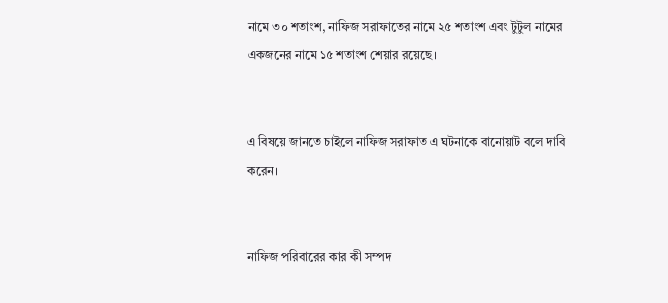নামে ৩০ শতাংশ, নাফিজ সরাফাতের নামে ২৫ শতাংশ এবং টুটুল নামের একজনের নামে ১৫ শতাংশ শেয়ার রয়েছে।


এ বিষয়ে জানতে চাইলে নাফিজ সরাফাত এ ঘটনাকে বানোয়াট বলে দাবি করেন।


নাফিজ পরিবারের কার কী সম্পদ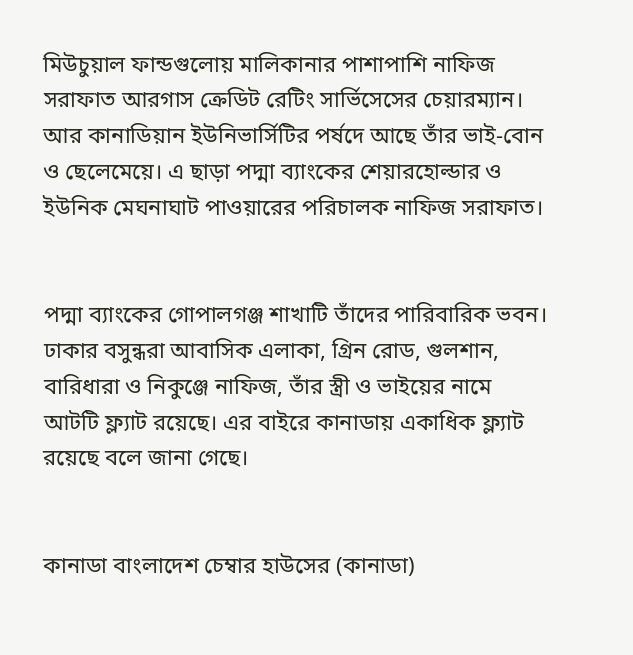মিউচুয়াল ফান্ডগুলোয় মালিকানার পাশাপাশি নাফিজ সরাফাত আরগাস ক্রেডিট রেটিং সার্ভিসেসের চেয়ারম্যান। আর কানাডিয়ান ইউনিভার্সিটির পর্ষদে আছে তাঁর ভাই-বোন ও ছেলেমেয়ে। এ ছাড়া পদ্মা ব্যাংকের শেয়ারহোল্ডার ও ইউনিক মেঘনাঘাট পাওয়ারের পরিচালক নাফিজ সরাফাত।


পদ্মা ব্যাংকের গোপালগঞ্জ শাখাটি তাঁদের পারিবারিক ভবন। ঢাকার বসুন্ধরা আবাসিক এলাকা, গ্রিন রোড, গুলশান, বারিধারা ও নিকুঞ্জে নাফিজ, তাঁর স্ত্রী ও ভাইয়ের নামে আটটি ফ্ল্যাট রয়েছে। এর বাইরে কানাডায় একাধিক ফ্ল্যাট রয়েছে বলে জানা গেছে।


কানাডা বাংলাদেশ চেম্বার হাউসের (কানাডা)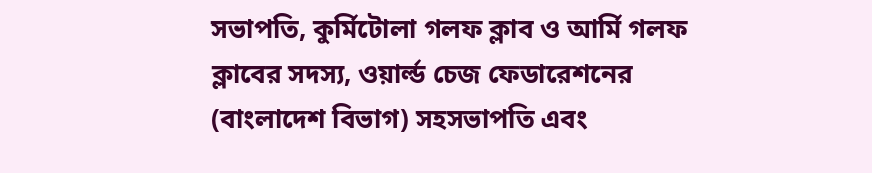সভাপতি, কুর্মিটোলা গলফ ক্লাব ও আর্মি গলফ ক্লাবের সদস্য, ওয়ার্ল্ড চেজ ফেডারেশনের (বাংলাদেশ বিভাগ) সহসভাপতি এবং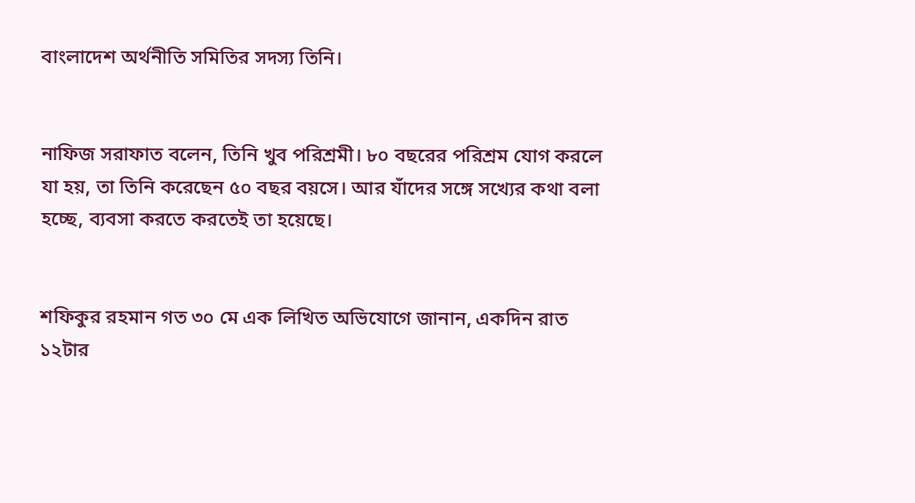বাংলাদেশ অর্থনীতি সমিতির সদস্য তিনি।


নাফিজ সরাফাত বলেন, তিনি খুব পরিশ্রমী। ৮০ বছরের পরিশ্রম যোগ করলে যা হয়, তা তিনি করেছেন ৫০ বছর বয়সে। আর যাঁদের সঙ্গে সখ্যের কথা বলা হচ্ছে, ব্যবসা করতে করতেই তা হয়েছে।


শফিকুর রহমান গত ৩০ মে এক লিখিত অভিযোগে জানান, একদিন রাত ১২টার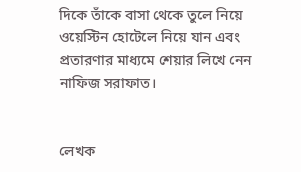দিকে তাঁকে বাসা থেকে তুলে নিয়ে ওয়েস্টিন হোটেলে নিয়ে যান এবং প্রতারণার মাধ্যমে শেয়ার লিখে নেন নাফিজ সরাফাত।


লেখক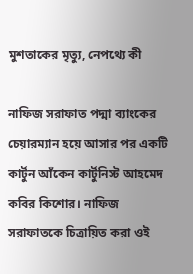মুশতাকের মৃত্যু, নেপথ্যে কী

নাফিজ সরাফাত পদ্মা ব্যাংকের চেয়ারম্যান হয়ে আসার পর একটি কার্টুন আঁকেন কার্টুনিস্ট আহমেদ কবির কিশোর। নাফিজ সরাফাতকে চিত্রায়িত করা ওই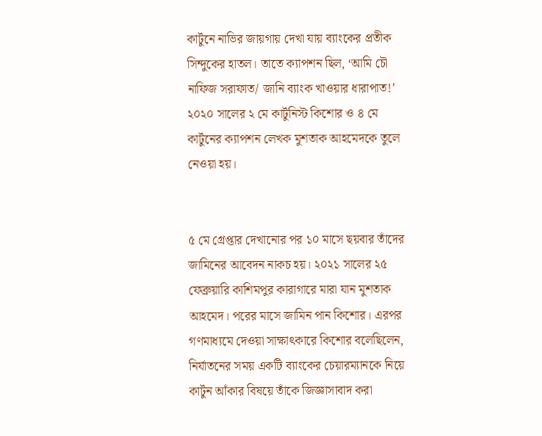কার্টুনে নাভির জায়গায় দেখা যায় ব্যাংকের প্রতীক সিন্দুকের হাতল। তাতে ক্যাপশন ছিল, ‘আমি চৌ নাফিজ সরাফাত/ জানি ব্যাংক খাওয়ার ধারাপাত!’ ২০২০ সালের ২ মে কার্টুনিস্ট কিশোর ও ৪ মে কার্টুনের ক্যাপশন লেখক মুশতাক আহমেদকে তুলে নেওয়া হয়।


৫ মে গ্রেপ্তার দেখানোর পর ১০ মাসে ছয়বার তাঁদের জামিনের আবেদন নাকচ হয়। ২০২১ সালের ২৫ ফেব্রুয়ারি কাশিমপুর কারাগারে মারা যান মুশতাক আহমেদ। পরের মাসে জামিন পান কিশোর। এরপর গণমাধ্যমে দেওয়া সাক্ষাৎকারে কিশোর বলেছিলেন, নির্যাতনের সময় একটি ব্যাংকের চেয়ারম্যানকে নিয়ে কার্টুন আঁকার বিষয়ে তাঁকে জিজ্ঞাসাবাদ করা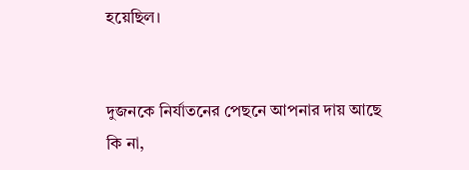হয়েছিল।


দুজনকে নির্যাতনের পেছনে আপনার দায় আছে কি না,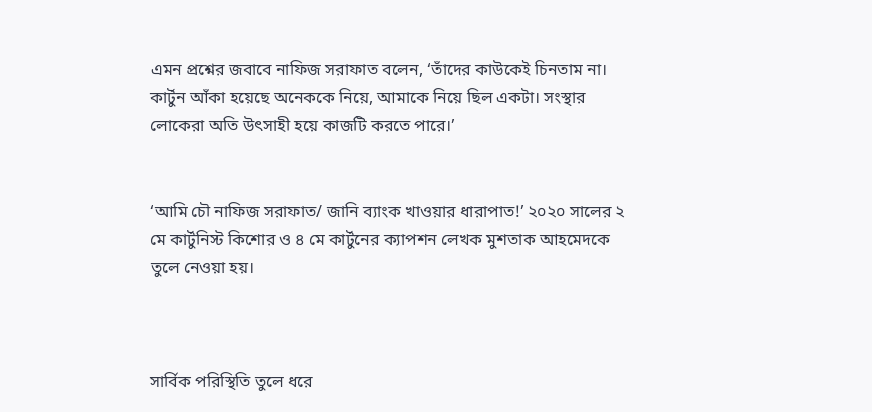এমন প্রশ্নের জবাবে নাফিজ সরাফাত বলেন, ‘তাঁদের কাউকেই চিনতাম না। কার্টুন আঁকা হয়েছে অনেককে নিয়ে, আমাকে নিয়ে ছিল একটা। সংস্থার লোকেরা অতি উৎসাহী হয়ে কাজটি করতে পারে।’


‘আমি চৌ নাফিজ সরাফাত/ জানি ব্যাংক খাওয়ার ধারাপাত!’ ২০২০ সালের ২ মে কার্টুনিস্ট কিশোর ও ৪ মে কার্টুনের ক্যাপশন লেখক মুশতাক আহমেদকে তুলে নেওয়া হয়।



সার্বিক পরিস্থিতি তুলে ধরে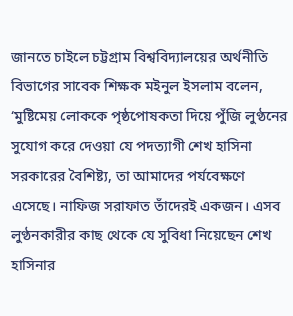জানতে চাইলে চট্টগ্রাম বিশ্ববিদ্যালয়ের অর্থনীতি বিভাগের সাবেক শিক্ষক মইনুল ইসলাম বলেন, ‘মুষ্টিমেয় লোককে পৃষ্ঠপোষকতা দিয়ে পুঁজি লুণ্ঠনের সুযোগ করে দেওয়া যে পদত্যাগী শেখ হাসিনা সরকারের বৈশিষ্ট্য, তা আমাদের পর্যবেক্ষণে এসেছে। নাফিজ সরাফাত তাঁদেরই একজন। এসব লুণ্ঠনকারীর কাছ থেকে যে সুবিধা নিয়েছেন শেখ হাসিনার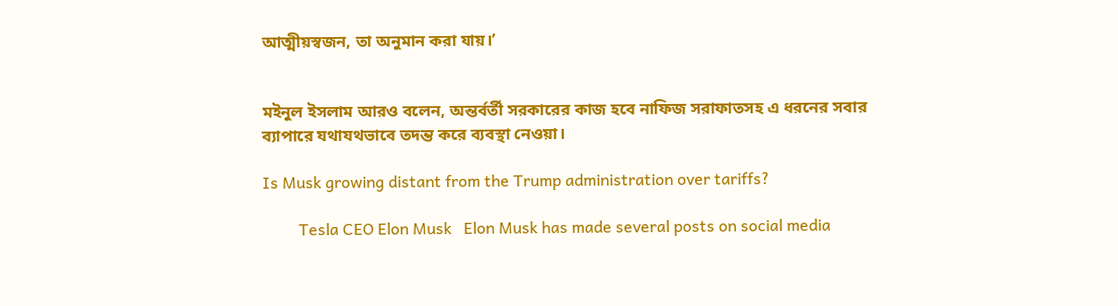আত্মীয়স্বজন, তা অনুমান করা যায়।’


মইনুল ইসলাম আরও বলেন, অন্তর্বর্তী সরকারের কাজ হবে নাফিজ সরাফাতসহ এ ধরনের সবার ব্যাপারে যথাযথভাবে তদন্ত করে ব্যবস্থা নেওয়া।

Is Musk growing distant from the Trump administration over tariffs?

         Tesla CEO Elon Musk   Elon Musk has made several posts on social media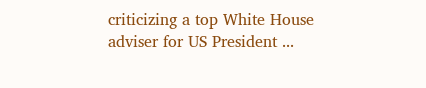criticizing a top White House adviser for US President ...